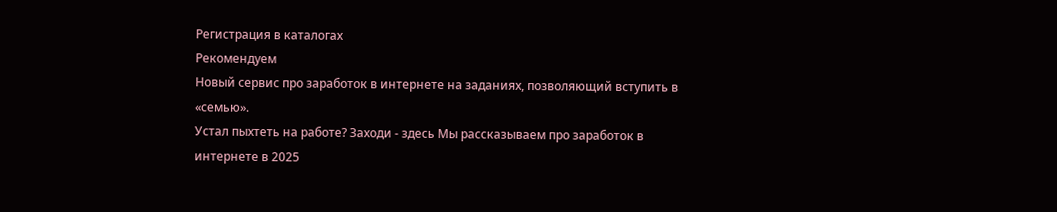Регистрация в каталогах
Рекомендуем
Новый сервис про заработок в интернете на заданиях, позволяющий вступить в «семью».
Устал пыхтеть на работе? Заходи - здесь Мы рассказываем про заработок в интернете в 2025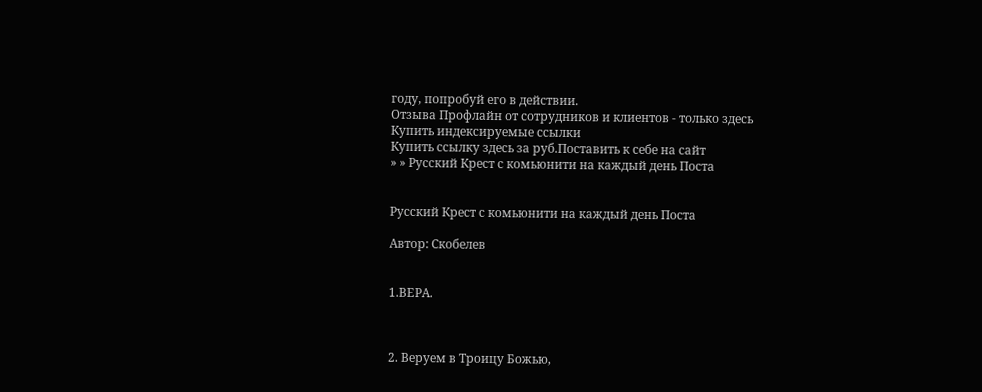году, попробуй его в действии.
Отзыва Профлайн от сотрудников и клиентов - только здесь
Купить индексируемые ссылки
Купить ссылку здесь за руб.Поставить к себе на сайт
» » Русский Крест с комьюнити на каждый день Поста


Русский Крест с комьюнити на каждый день Поста

Автор: Скобелев


1.ВЕРА.



2. Веруем в Троицу Божью,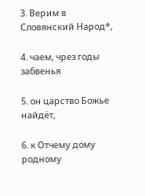3. Верим в Словянский Народ*,

4. чаем, чрез годы забвенья

5. он царство Божье найдёт,

6. к Отчему дому родному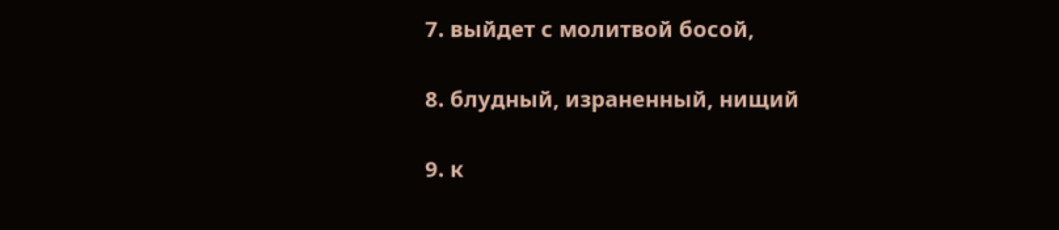7. выйдет с молитвой босой,

8. блудный, израненный, нищий

9. к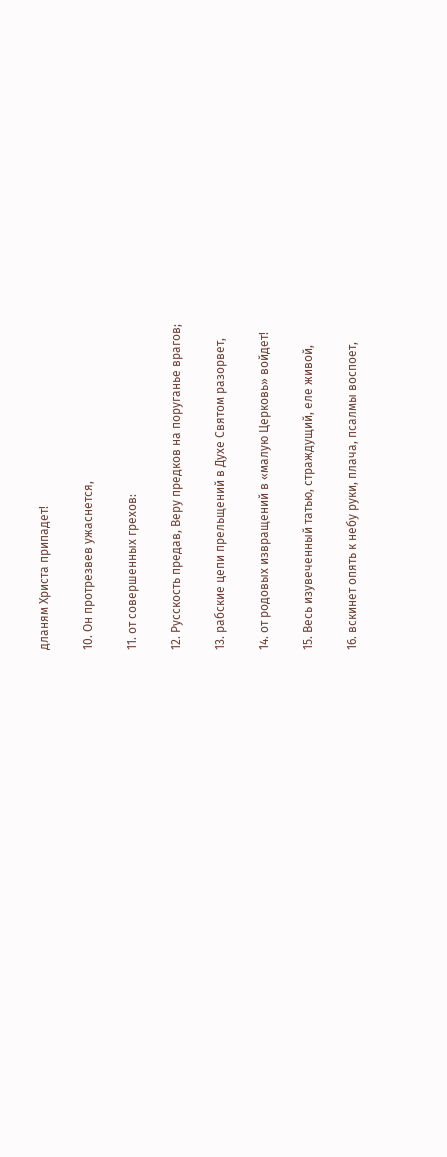дланям Христа припадет!

10. Он протрезвев ужаснется,

11. от совершенных грехов:

12. Русскость предав, Веру предков на поруганье врагов;

13. рабские цепи прельщений в Духе Святом разорвет,

14. от родовых извращений в «малую Церковь» войдет!

15. Весь изувеченный татью, страждущий, еле живой,

16. вскинет опять к небу руки, плача, псалмы воспоет,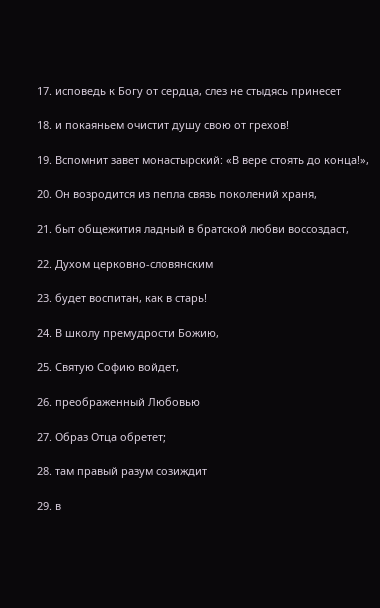17. исповедь к Богу от сердца, слез не стыдясь принесет

18. и покаяньем очистит душу свою от грехов!

19. Вспомнит завет монастырский: «В вере стоять до конца!»,

20. Он возродится из пепла связь поколений храня,

21. быт общежития ладный в братской любви воссоздаст,

22. Духом церковно-словянским

23. будет воспитан, как в старь!

24. В школу премудрости Божию,

25. Святую Софию войдет,

26. преображенный Любовью

27. Образ Отца обретет;

28. там правый разум созиждит

29. в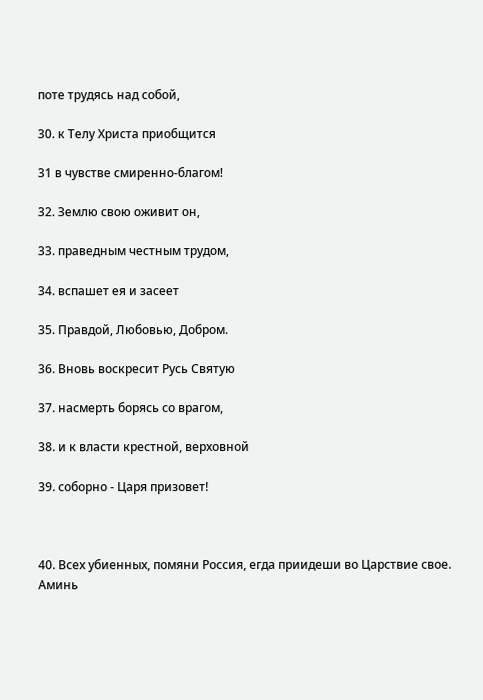поте трудясь над собой,

30. к Телу Христа приобщится

31 в чувстве смиренно-благом!

32. Землю свою оживит он,

33. праведным честным трудом,

34. вспашет ея и засеет

35. Правдой, Любовью, Добром.

36. Вновь воскресит Русь Святую

37. насмерть борясь со врагом,

38. и к власти крестной, верховной

39. соборно - Царя призовет!



40. Всех убиенных, помяни Россия, егда приидеши во Царствие свое. Аминь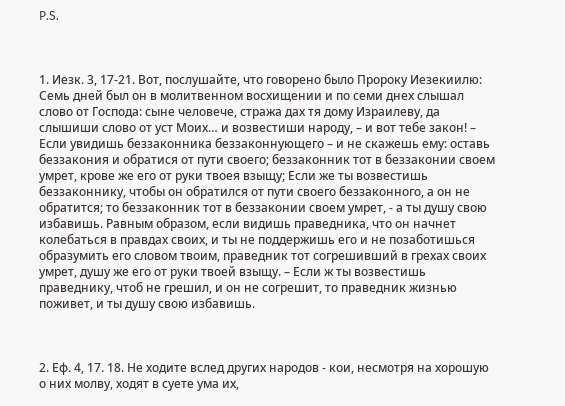P.S.



1. Иезк. 3, 17-21. Вот, послушайте, что говорено было Пророку Иезекиилю: Семь дней был он в молитвенном восхищении и по семи днех слышал слово от Господа: сыне человече, стража дах тя дому Израилеву, да слышиши слово от уст Моих… и возвестиши народу, – и вот тебе закон! – Если увидишь беззаконника беззаконнующего – и не скажешь ему: оставь беззакония и обратися от пути своего; беззаконник тот в беззаконии своем умрет, крове же его от руки твоея взыщу; Если же ты возвестишь беззаконнику, чтобы он обратился от пути своего беззаконного, а он не обратится; то беззаконник тот в беззаконии своем умрет, - а ты душу свою избавишь. Равным образом, если видишь праведника, что он начнет колебаться в правдах своих, и ты не поддержишь его и не позаботишься образумить его словом твоим, праведник тот согрешивший в грехах своих умрет, душу же его от руки твоей взыщу. – Если ж ты возвестишь праведнику, чтоб не грешил, и он не согрешит, то праведник жизнью поживет, и ты душу свою избавишь.



2. Еф. 4, 17. 18. Не ходите вслед других народов - кои, несмотря на хорошую о них молву, ходят в суете ума их,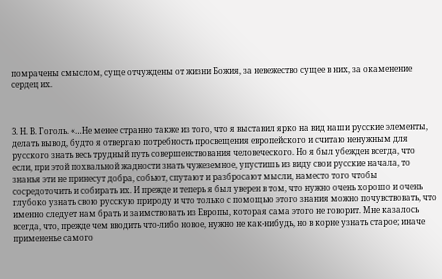помрачены смыслом, суще отчуждены от жизни Божия, за невежество сущее в них, за окаменение сердец их.



3. Н. В. Гоголь. «…Не менее странно также из того, что я выставил ярко на вид наши русские элементы, делать вывод, будто я отвергаю потребность просвещения европейского и считаю ненужным для русского знать весь трудный путь совершенствования человеческого. Но я был убежден всегда, что если, при этой похвальной жадности знать чужеземное, упустишь из виду свои русские начала, то знанья эти не принесут добра, собьют, спутают и разбросают мысли, наместо того чтобы сосредоточить и собирать их. И прежде и теперь я был уверен в том, что нужно очень хорошо и очень глубоко узнать свою русскую природу и что только с помощью этого знания можно почувствовать, что именно следует нам брать и заимствовать из Европы, которая сама этого не говорит. Мне казалось всегда, что, прежде чем вводить что-либо новое, нужно не как-нибудь, но в корне узнать старое; иначе примененье самого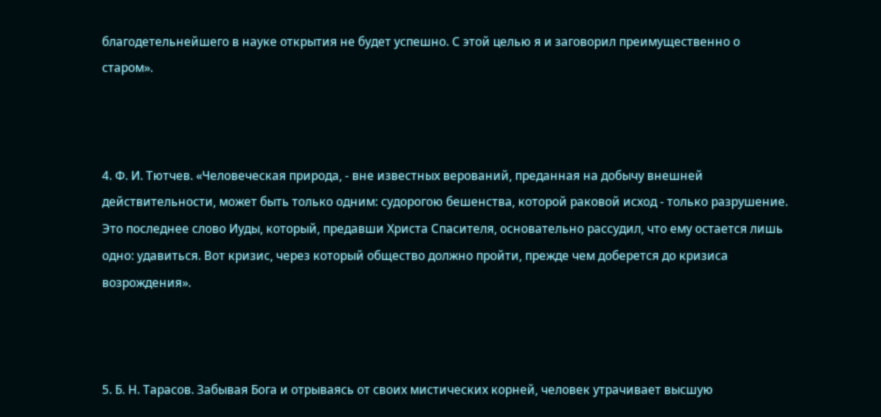благодетельнейшего в науке открытия не будет успешно. С этой целью я и заговорил преимущественно о старом».



4. Ф. И. Тютчев. «Человеческая природа, - вне известных верований, преданная на добычу внешней действительности, может быть только одним: судорогою бешенства, которой раковой исход - только разрушение. Это последнее слово Иуды, который, предавши Христа Спасителя, основательно рассудил, что ему остается лишь одно: удавиться. Вот кризис, через который общество должно пройти, прежде чем доберется до кризиса возрождения».



5. Б. Н. Тарасов. Забывая Бога и отрываясь от своих мистических корней, человек утрачивает высшую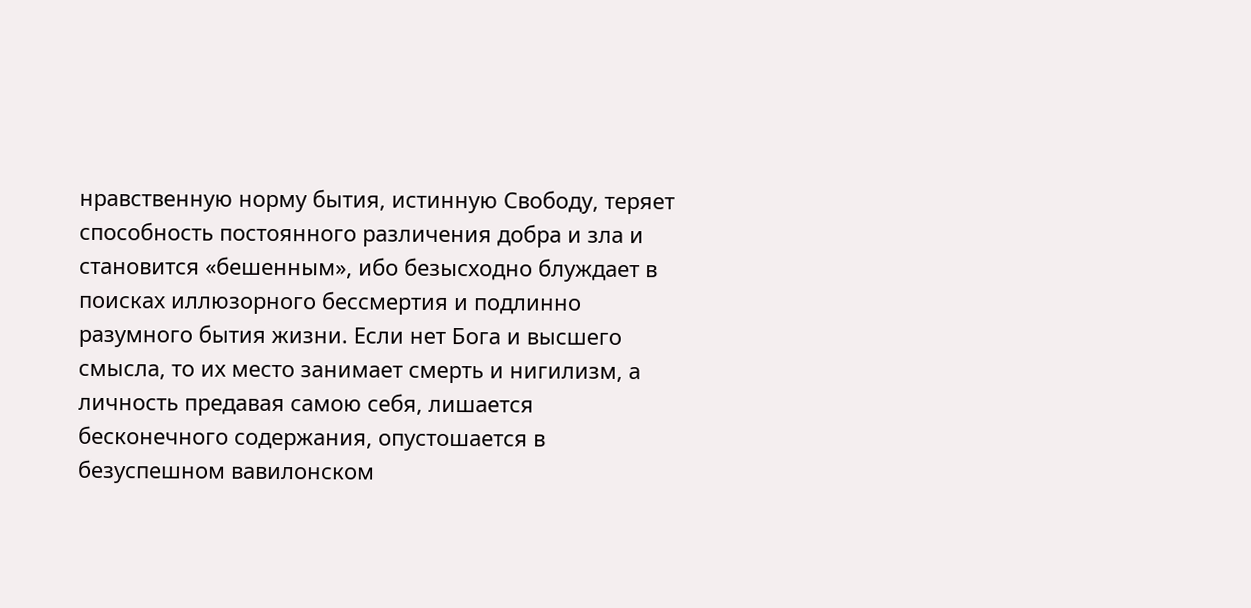нравственную норму бытия, истинную Свободу, теряет способность постоянного различения добра и зла и становится «бешенным», ибо безысходно блуждает в поисках иллюзорного бессмертия и подлинно разумного бытия жизни. Если нет Бога и высшего смысла, то их место занимает смерть и нигилизм, а личность предавая самою себя, лишается бесконечного содержания, опустошается в безуспешном вавилонском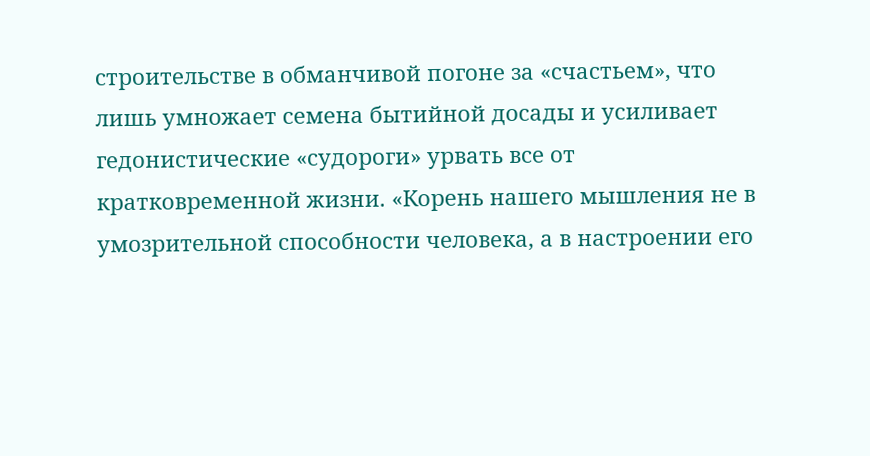строительстве в обманчивой погоне за «счастьем», что лишь умножает семена бытийной досады и усиливает гедонистические «судороги» урвать все от кратковременной жизни. «Корень нашего мышления не в умозрительной способности человека, а в настроении его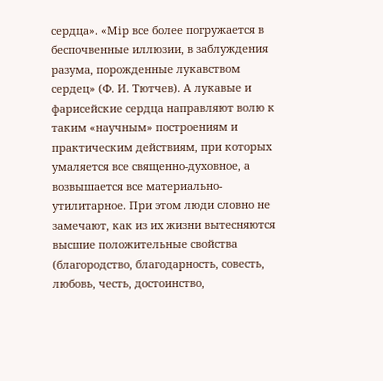сердца». «Мiр все более погружается в беспочвенные иллюзии, в заблуждения разума, порожденные лукавством сердец» (Ф. И. Тютчев). А лукавые и фарисейские сердца направляют волю к таким «научным» построениям и практическим действиям, при которых умаляется все священно-духовное, а возвышается все материально-утилитарное. При этом люди словно не замечают, как из их жизни вытесняются высшие положительные свойства (благородство, благодарность, совесть, любовь, честь, достоинство,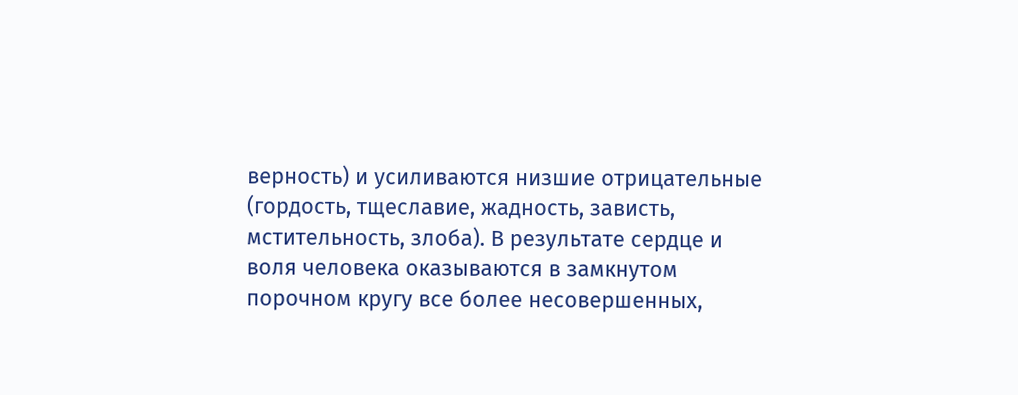верность) и усиливаются низшие отрицательные (гордость, тщеславие, жадность, зависть, мстительность, злоба). В результате сердце и воля человека оказываются в замкнутом порочном кругу все более несовершенных,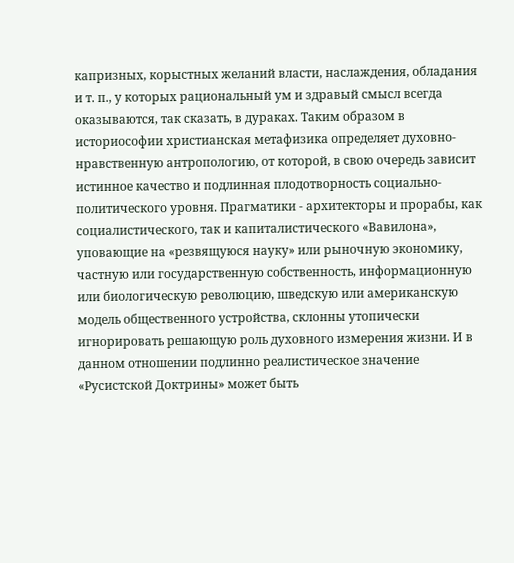капризных, корыстных желаний власти, наслаждения, обладания и т. п., у которых рациональный ум и здравый смысл всегда оказываются, так сказать, в дураках. Таким образом в историософии христианская метафизика определяет духовно-нравственную антропологию, от которой, в свою очередь зависит истинное качество и подлинная плодотворность социально-политического уровня. Прагматики - архитекторы и прорабы, как социалистического, так и капиталистического «Вавилона», уповающие на «резвящуюся науку» или рыночную экономику, частную или государственную собственность, информационную или биологическую революцию, шведскую или американскую модель общественного устройства, склонны утопически игнорировать решающую роль духовного измерения жизни. И в данном отношении подлинно реалистическое значение «Русистской Доктрины» может быть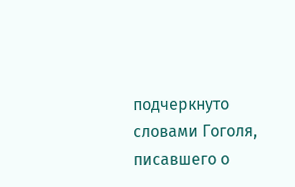подчеркнуто словами Гоголя, писавшего о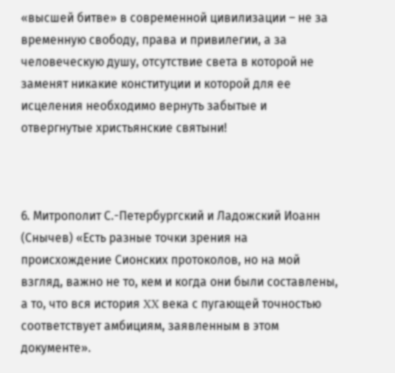«высшей битве» в современной цивилизации – не за временную свободу, права и привилегии, а за человеческую душу, отсутствие света в которой не заменят никакие конституции и которой для ее исцеления необходимо вернуть забытые и отвергнутые христьянские святыни!



6. Митрополит С.-Петербургский и Ладожский Иоанн (Снычев) «Есть разные точки зрения на происхождение Сионских протоколов, но на мой взгляд, важно не то, кем и когда они были составлены, а то, что вся история XX века с пугающей точностью соответствует амбициям, заявленным в этом документе».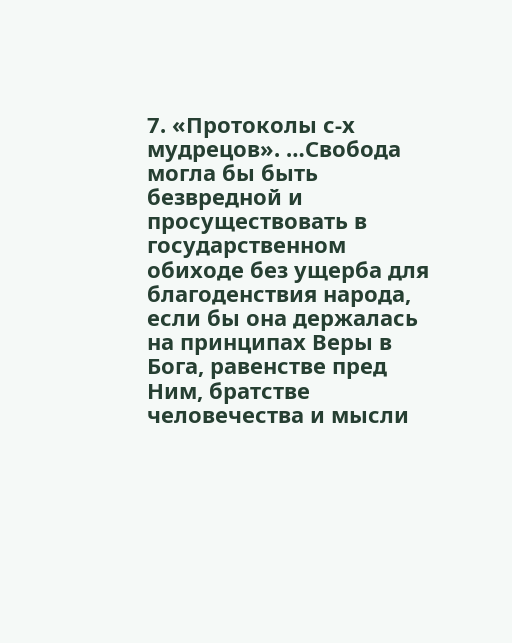7. «Протоколы с-х мудрецов». …Свобода могла бы быть безвредной и просуществовать в государственном обиходе без ущерба для благоденствия народа, если бы она держалась на принципах Веры в Бога, равенстве пред Ним, братстве человечества и мысли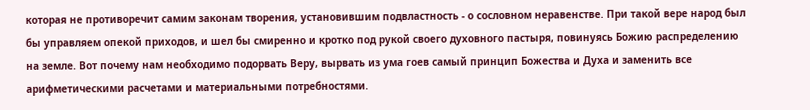которая не противоречит самим законам творения, установившим подвластность - о сословном неравенстве. При такой вере народ был бы управляем опекой приходов, и шел бы смиренно и кротко под рукой своего духовного пастыря, повинуясь Божию распределению на земле. Вот почему нам необходимо подорвать Веру, вырвать из ума гоев самый принцип Божества и Духа и заменить все арифметическими расчетами и материальными потребностями.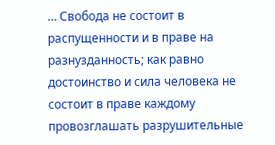… Свобода не состоит в распущенности и в праве на разнузданность; как равно достоинство и сила человека не состоит в праве каждому провозглашать разрушительные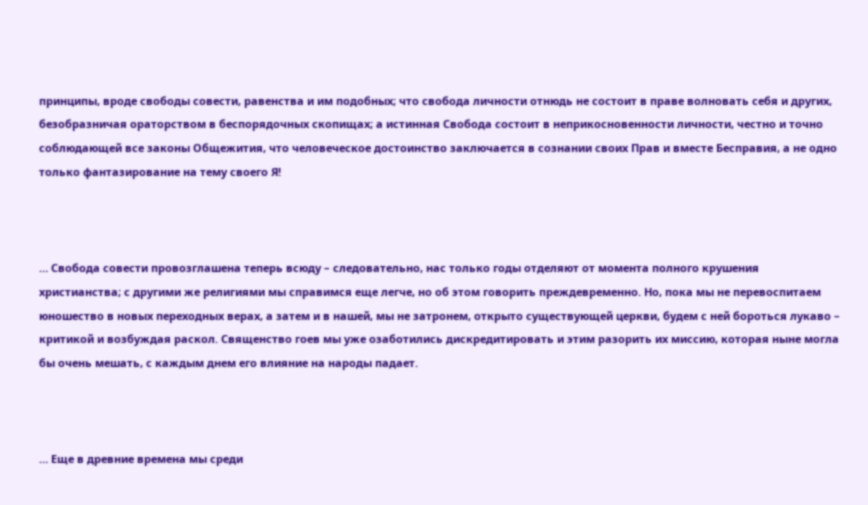принципы, вроде свободы совести, равенства и им подобных; что свобода личности отнюдь не состоит в праве волновать себя и других, безобразничая ораторством в беспорядочных скопищах; а истинная Свобода состоит в неприкосновенности личности, честно и точно соблюдающей все законы Общежития, что человеческое достоинство заключается в сознании своих Прав и вместе Бесправия, а не одно только фантазирование на тему своего Я!



… Свобода совести провозглашена теперь всюду – следовательно, нас только годы отделяют от момента полного крушения христианства; с другими же религиями мы справимся еще легче, но об этом говорить преждевременно. Но, пока мы не перевоспитаем юношество в новых переходных верах, а затем и в нашей, мы не затронем, открыто существующей церкви, будем с ней бороться лукаво – критикой и возбуждая раскол. Священство гоев мы уже озаботились дискредитировать и этим разорить их миссию, которая ныне могла бы очень мешать, с каждым днем его влияние на народы падает.



… Еще в древние времена мы среди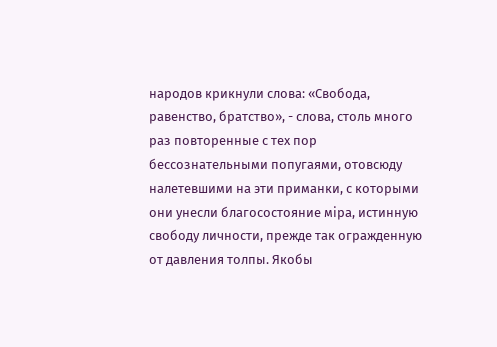народов крикнули слова: «Свобода, равенство, братство», - слова, столь много раз повторенные с тех пор бессознательными попугаями, отовсюду налетевшими на эти приманки, с которыми они унесли благосостояние мiра, истинную свободу личности, прежде так огражденную от давления толпы. Якобы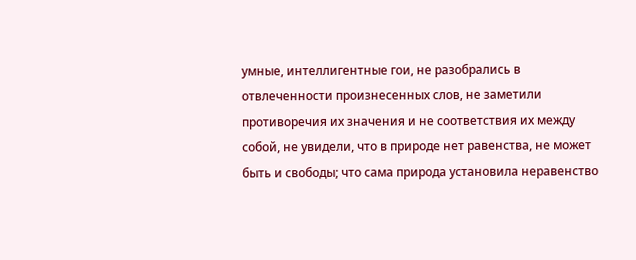умные, интеллигентные гои, не разобрались в отвлеченности произнесенных слов, не заметили противоречия их значения и не соответствия их между собой, не увидели, что в природе нет равенства, не может быть и свободы; что сама природа установила неравенство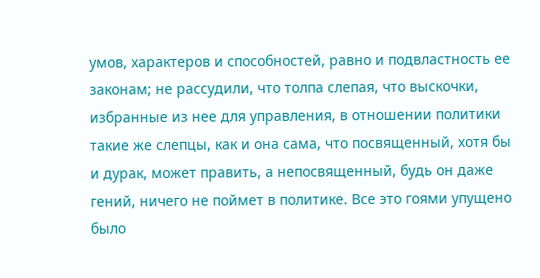умов, характеров и способностей, равно и подвластность ее законам; не рассудили, что толпа слепая, что выскочки, избранные из нее для управления, в отношении политики такие же слепцы, как и она сама, что посвященный, хотя бы и дурак, может править, а непосвященный, будь он даже гений, ничего не поймет в политике. Все это гоями упущено было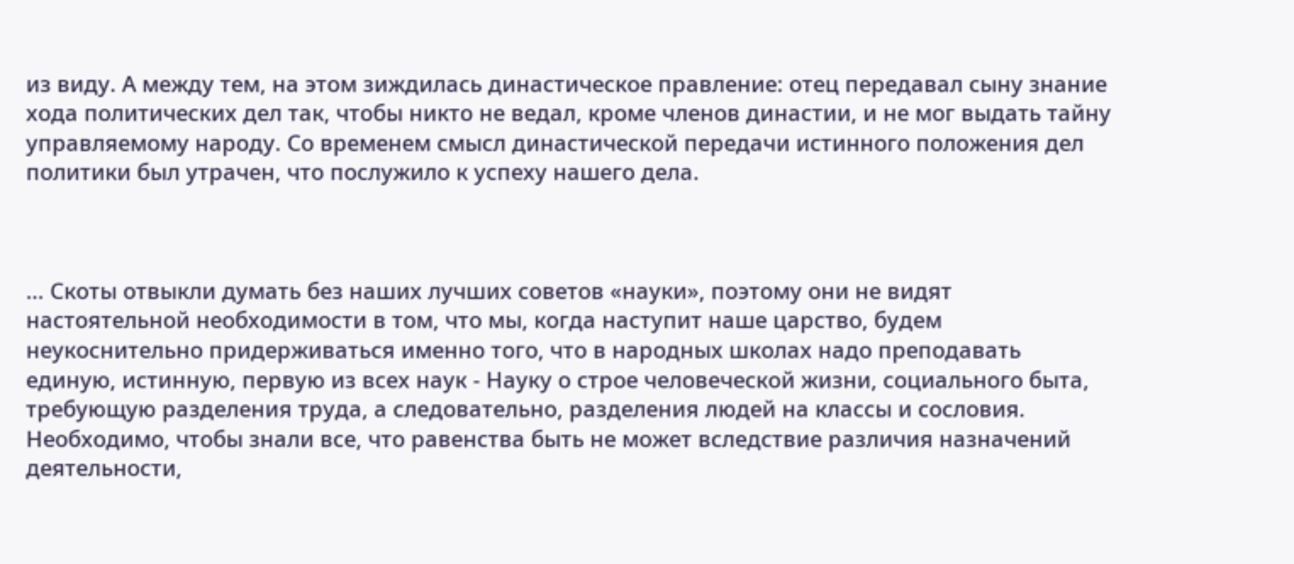из виду. А между тем, на этом зиждилась династическое правление: отец передавал сыну знание хода политических дел так, чтобы никто не ведал, кроме членов династии, и не мог выдать тайну управляемому народу. Со временем смысл династической передачи истинного положения дел политики был утрачен, что послужило к успеху нашего дела.



… Скоты отвыкли думать без наших лучших советов «науки», поэтому они не видят настоятельной необходимости в том, что мы, когда наступит наше царство, будем неукоснительно придерживаться именно того, что в народных школах надо преподавать единую, истинную, первую из всех наук - Науку о строе человеческой жизни, социального быта, требующую разделения труда, а следовательно, разделения людей на классы и сословия. Необходимо, чтобы знали все, что равенства быть не может вследствие различия назначений деятельности,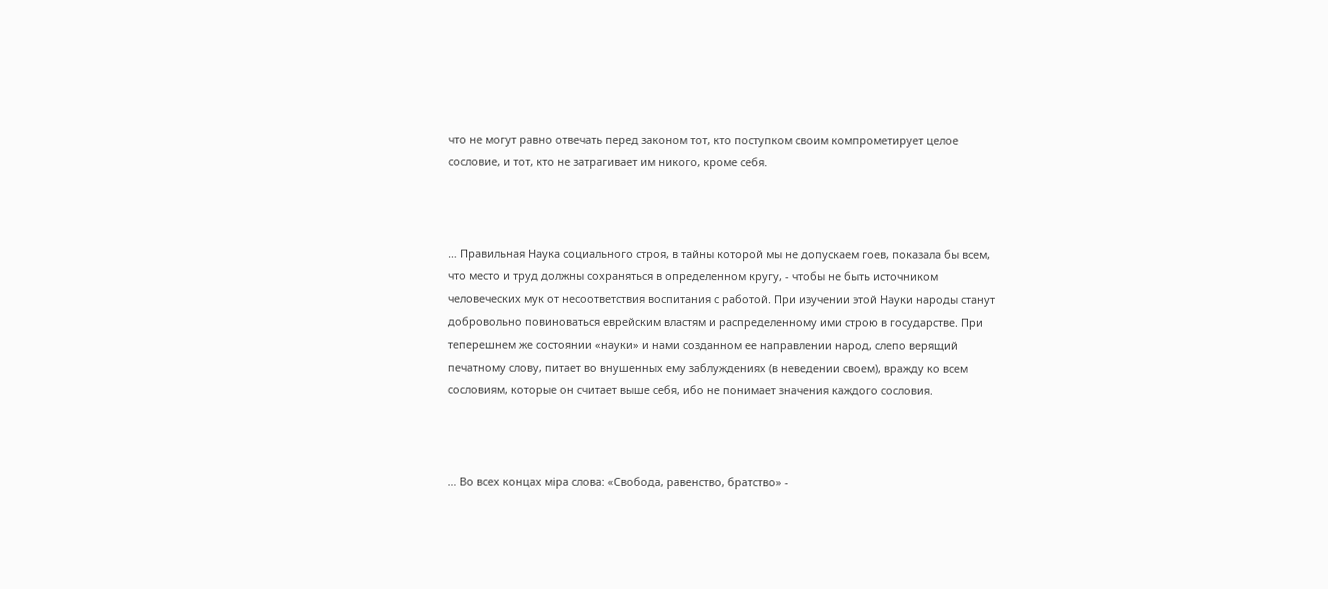что не могут равно отвечать перед законом тот, кто поступком своим компрометирует целое сословие, и тот, кто не затрагивает им никого, кроме себя.



… Правильная Наука социального строя, в тайны которой мы не допускаем гоев, показала бы всем, что место и труд должны сохраняться в определенном кругу, - чтобы не быть источником человеческих мук от несоответствия воспитания с работой. При изучении этой Науки народы станут добровольно повиноваться еврейским властям и распределенному ими строю в государстве. При теперешнем же состоянии «науки» и нами созданном ее направлении народ, слепо верящий печатному слову, питает во внушенных ему заблуждениях (в неведении своем), вражду ко всем сословиям, которые он считает выше себя, ибо не понимает значения каждого сословия.



… Во всех концах мiра слова: «Свобода, равенство, братство» -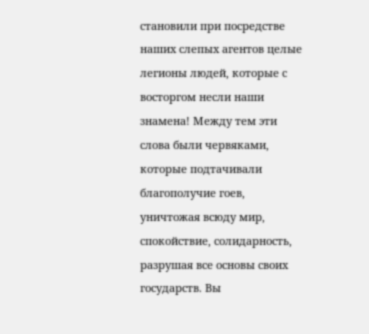становили при посредстве наших слепых агентов целые легионы людей, которые с восторгом несли наши знамена! Между тем эти слова были червяками, которые подтачивали благополучие гоев, уничтожая всюду мир, спокойствие, солидарность, разрушая все основы своих государств. Вы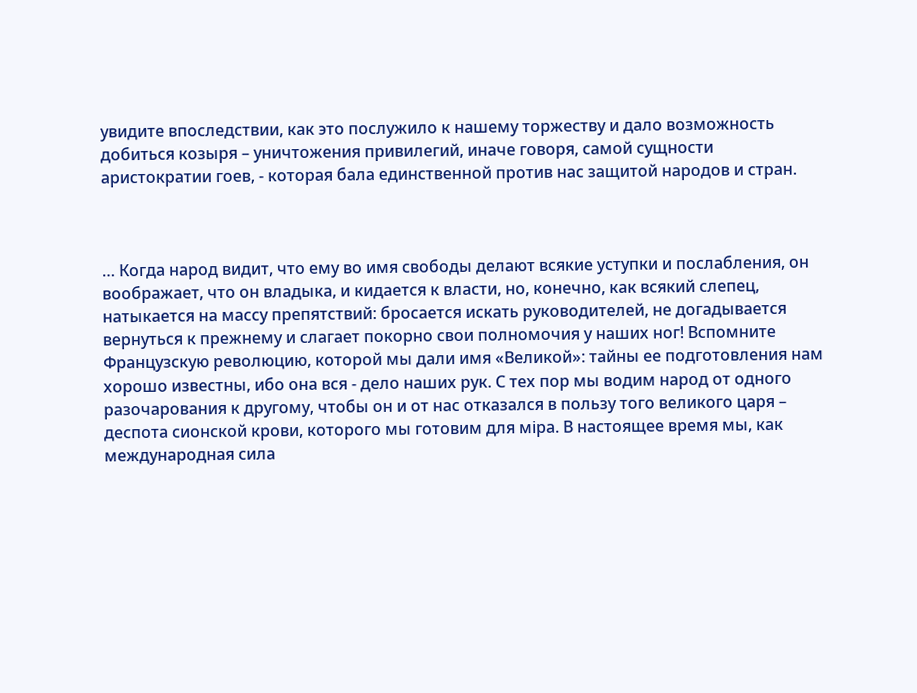увидите впоследствии, как это послужило к нашему торжеству и дало возможность добиться козыря – уничтожения привилегий, иначе говоря, самой сущности аристократии гоев, - которая бала единственной против нас защитой народов и стран.



… Когда народ видит, что ему во имя свободы делают всякие уступки и послабления, он воображает, что он владыка, и кидается к власти, но, конечно, как всякий слепец, натыкается на массу препятствий: бросается искать руководителей, не догадывается вернуться к прежнему и слагает покорно свои полномочия у наших ног! Вспомните Французскую революцию, которой мы дали имя «Великой»: тайны ее подготовления нам хорошо известны, ибо она вся - дело наших рук. С тех пор мы водим народ от одного разочарования к другому, чтобы он и от нас отказался в пользу того великого царя – деспота сионской крови, которого мы готовим для мiра. В настоящее время мы, как международная сила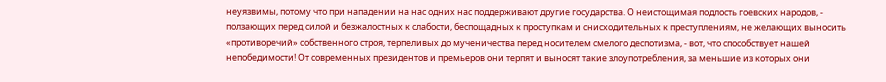неуязвимы, потому что при нападении на нас одних нас поддерживают другие государства. О неистощимая подлость гоевских народов, - ползающих перед силой и безжалостных к слабости, беспощадных к проступкам и снисходительных к преступлениям, не желающих выносить «противоречий» собственного строя, терпеливых до мученичества перед носителем смелого деспотизма, - вот, что способствует нашей непобедимости! От современных президентов и премьеров они терпят и выносят такие злоупотребления, за меньшие из которых они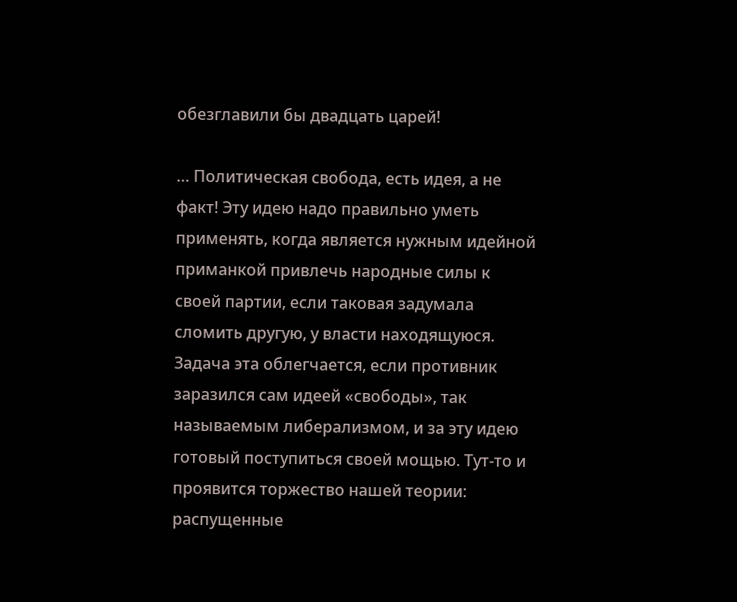обезглавили бы двадцать царей!

… Политическая свобода, есть идея, а не факт! Эту идею надо правильно уметь применять, когда является нужным идейной приманкой привлечь народные силы к своей партии, если таковая задумала сломить другую, у власти находящуюся. Задача эта облегчается, если противник заразился сам идеей «свободы», так называемым либерализмом, и за эту идею готовый поступиться своей мощью. Тут-то и проявится торжество нашей теории: распущенные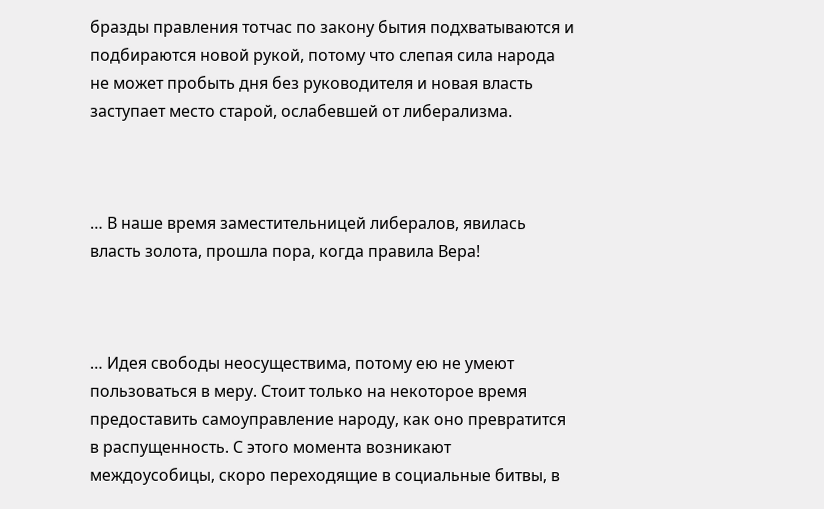бразды правления тотчас по закону бытия подхватываются и подбираются новой рукой, потому что слепая сила народа не может пробыть дня без руководителя и новая власть заступает место старой, ослабевшей от либерализма.



… В наше время заместительницей либералов, явилась власть золота, прошла пора, когда правила Вера!



… Идея свободы неосуществима, потому ею не умеют пользоваться в меру. Стоит только на некоторое время предоставить самоуправление народу, как оно превратится в распущенность. С этого момента возникают междоусобицы, скоро переходящие в социальные битвы, в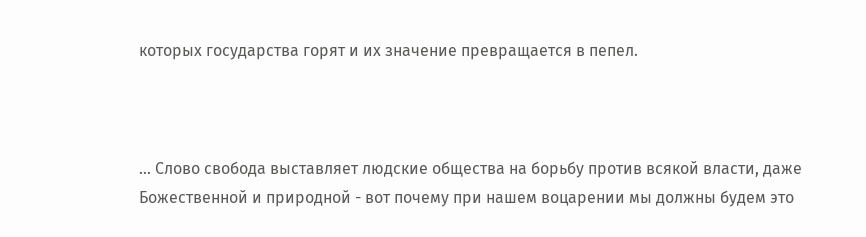которых государства горят и их значение превращается в пепел.



… Слово свобода выставляет людские общества на борьбу против всякой власти, даже Божественной и природной - вот почему при нашем воцарении мы должны будем это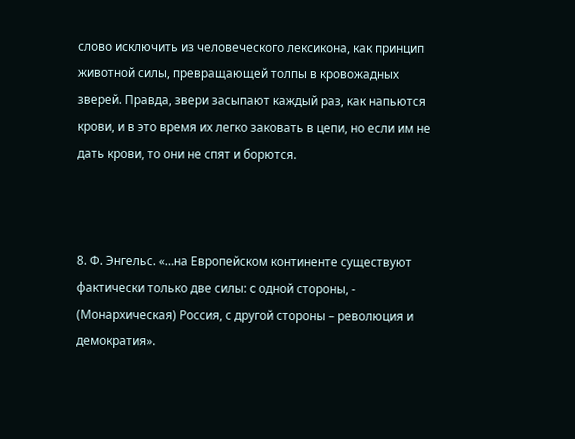слово исключить из человеческого лексикона, как принцип животной силы, превращающей толпы в кровожадных зверей. Правда, звери засыпают каждый раз, как напьются крови, и в это время их легко заковать в цепи, но если им не дать крови, то они не спят и борются.



8. Ф. Энгельс. «…на Европейском континенте существуют фактически только две силы: c одной стороны, - (Монархическая) Россия, с другой стороны – революция и демократия».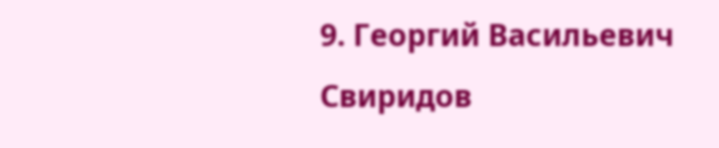9. Георгий Васильевич Свиридов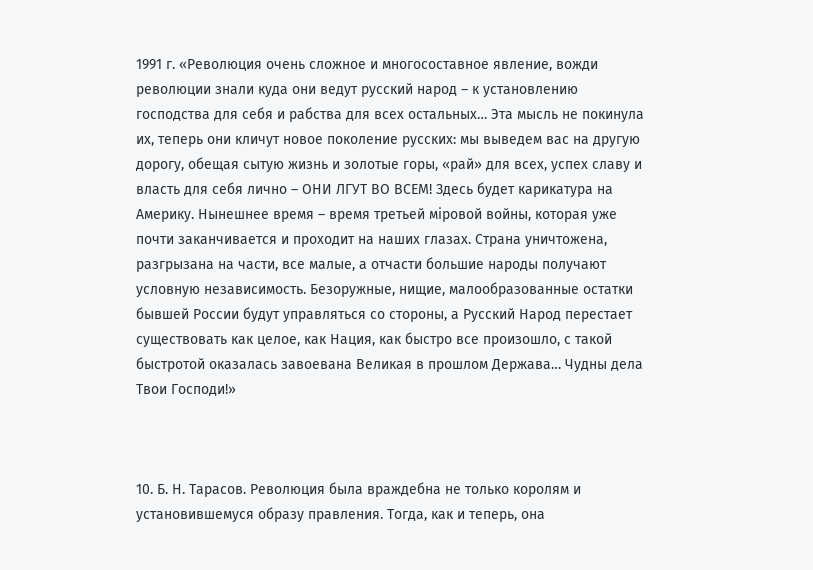1991 г. «Революция очень сложное и многосоставное явление, вожди революции знали куда они ведут русский народ – к установлению господства для себя и рабства для всех остальных… Эта мысль не покинула их, теперь они кличут новое поколение русских: мы выведем вас на другую дорогу, обещая сытую жизнь и золотые горы, «рай» для всех, успех славу и власть для себя лично – ОНИ ЛГУТ ВО ВСЕМ! Здесь будет карикатура на Америку. Нынешнее время – время третьей мiровой войны, которая уже почти заканчивается и проходит на наших глазах. Страна уничтожена, разгрызана на части, все малые, а отчасти большие народы получают условную независимость. Безоружные, нищие, малообразованные остатки бывшей России будут управляться со стороны, а Русский Народ перестает существовать как целое, как Нация, как быстро все произошло, с такой быстротой оказалась завоевана Великая в прошлом Держава… Чудны дела Твои Господи!»



10. Б. Н. Тарасов. Революция была враждебна не только королям и установившемуся образу правления. Тогда, как и теперь, она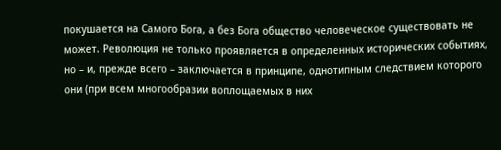покушается на Самого Бога, а без Бога общество человеческое существовать не может. Революция не только проявляется в определенных исторических событиях, но – и, прежде всего – заключается в принципе, однотипным следствием которого они (при всем многообразии воплощаемых в них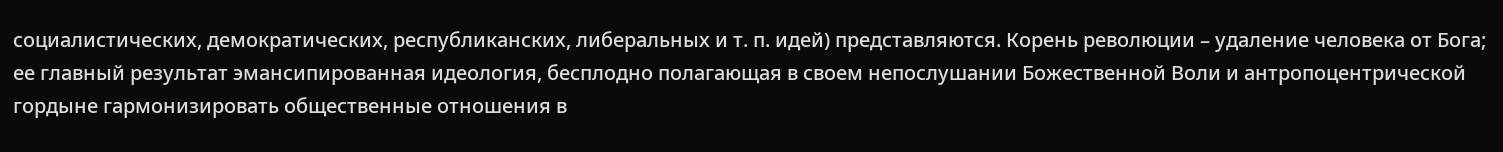социалистических, демократических, республиканских, либеральных и т. п. идей) представляются. Корень революции – удаление человека от Бога; ее главный результат эмансипированная идеология, бесплодно полагающая в своем непослушании Божественной Воли и антропоцентрической гордыне гармонизировать общественные отношения в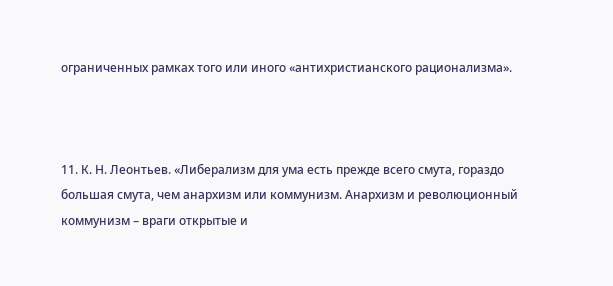ограниченных рамках того или иного «антихристианского рационализма».



11. К. Н. Леонтьев. «Либерализм для ума есть прежде всего смута, гораздо большая смута, чем анархизм или коммунизм. Анархизм и революционный коммунизм – враги открытые и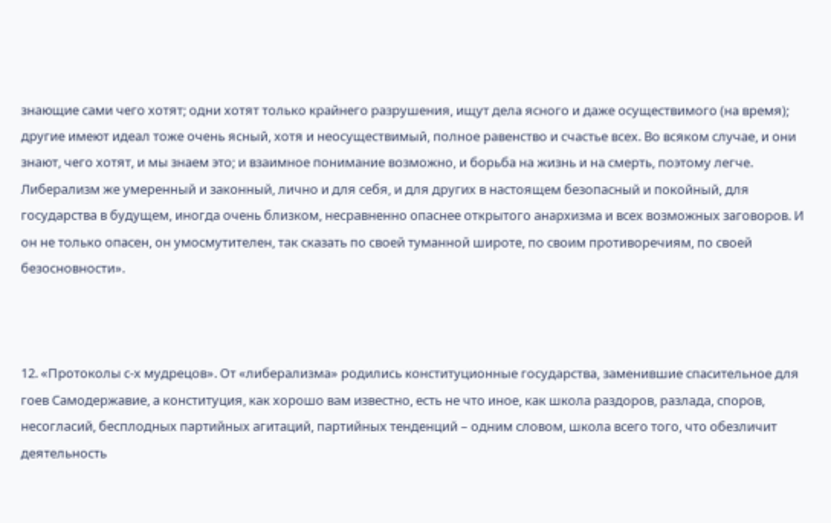знающие сами чего хотят; одни хотят только крайнего разрушения, ищут дела ясного и даже осуществимого (на время); другие имеют идеал тоже очень ясный, хотя и неосуществимый, полное равенство и счастье всех. Во всяком случае, и они знают, чего хотят, и мы знаем это; и взаимное понимание возможно, и борьба на жизнь и на смерть, поэтому легче. Либерализм же умеренный и законный, лично и для себя, и для других в настоящем безопасный и покойный, для государства в будущем, иногда очень близком, несравненно опаснее открытого анархизма и всех возможных заговоров. И он не только опасен, он умосмутителен, так сказать по своей туманной широте, по своим противоречиям, по своей безосновности».



12. «Протоколы с-х мудрецов». От «либерализма» родились конституционные государства, заменившие спасительное для гоев Самодержавие, а конституция, как хорошо вам известно, есть не что иное, как школа раздоров, разлада, споров, несогласий, бесплодных партийных агитаций, партийных тенденций – одним словом, школа всего того, что обезличит деятельность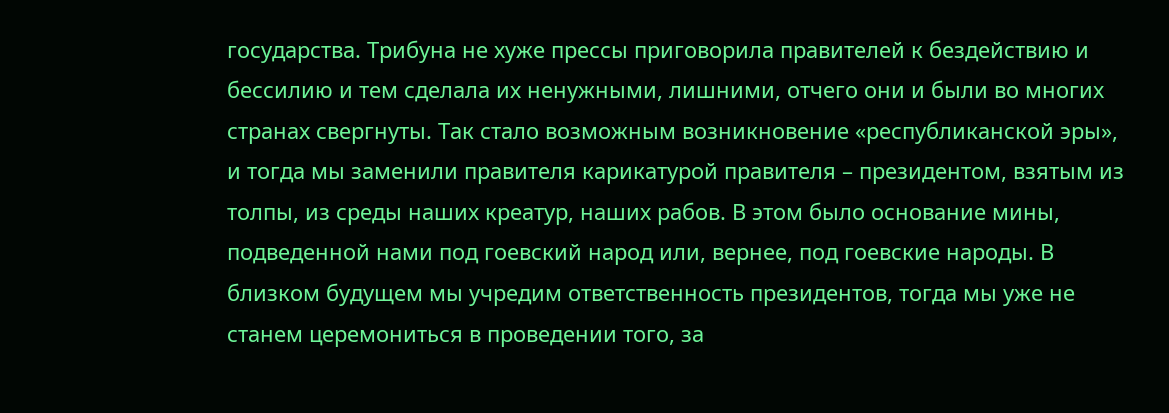государства. Трибуна не хуже прессы приговорила правителей к бездействию и бессилию и тем сделала их ненужными, лишними, отчего они и были во многих странах свергнуты. Так стало возможным возникновение «республиканской эры», и тогда мы заменили правителя карикатурой правителя – президентом, взятым из толпы, из среды наших креатур, наших рабов. В этом было основание мины, подведенной нами под гоевский народ или, вернее, под гоевские народы. В близком будущем мы учредим ответственность президентов, тогда мы уже не станем церемониться в проведении того, за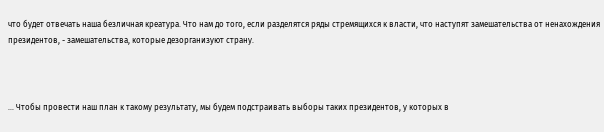что будет отвечать наша безличная креатура. Что нам до того, если разделятся ряды стремящихся к власти, что наступят замешательства от ненахождения президентов, - замешательства, которые дезорганизуют страну.



… Чтобы провести наш план к такому результату, мы будем подстраивать выборы таких президентов, у которых в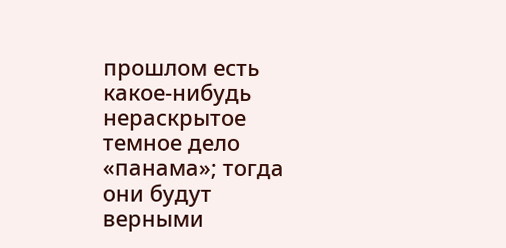прошлом есть какое-нибудь нераскрытое темное дело «панама»; тогда они будут верными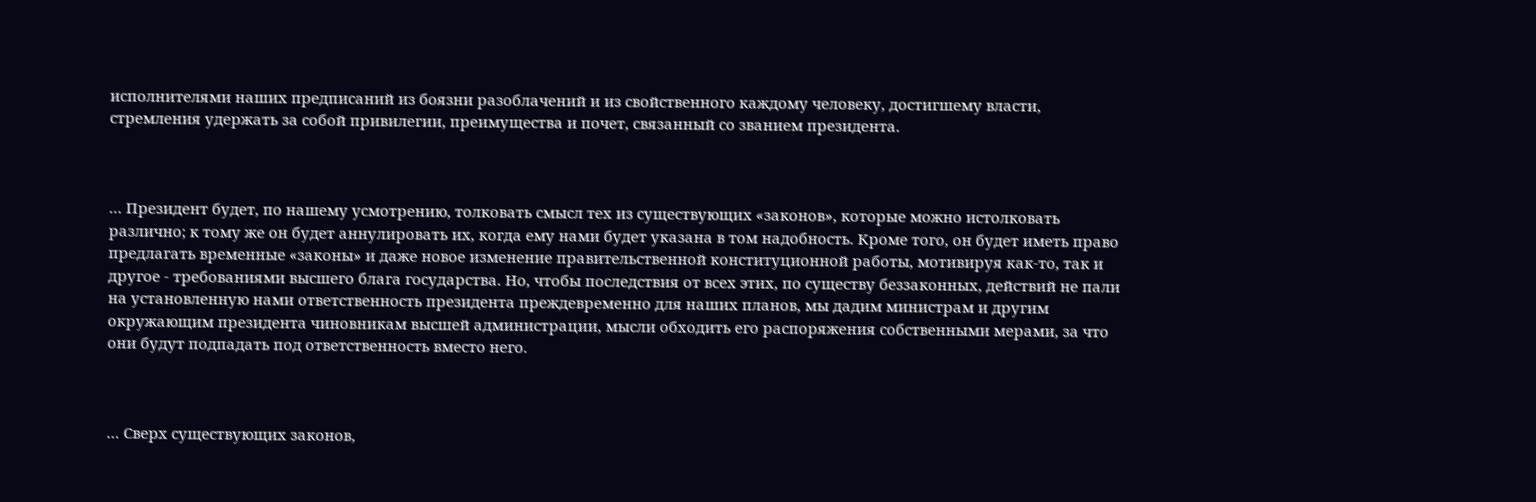исполнителями наших предписаний из боязни разоблачений и из свойственного каждому человеку, достигшему власти, стремления удержать за собой привилегии, преимущества и почет, связанный со званием президента.



… Президент будет, по нашему усмотрению, толковать смысл тех из существующих «законов», которые можно истолковать различно; к тому же он будет аннулировать их, когда ему нами будет указана в том надобность. Кроме того, он будет иметь право предлагать временные «законы» и даже новое изменение правительственной конституционной работы, мотивируя как-то, так и другое - требованиями высшего блага государства. Но, чтобы последствия от всех этих, по существу беззаконных, действий не пали на установленную нами ответственность президента преждевременно для наших планов, мы дадим министрам и другим окружающим президента чиновникам высшей администрации, мысли обходить его распоряжения собственными мерами, за что они будут подпадать под ответственность вместо него.



… Сверх существующих законов,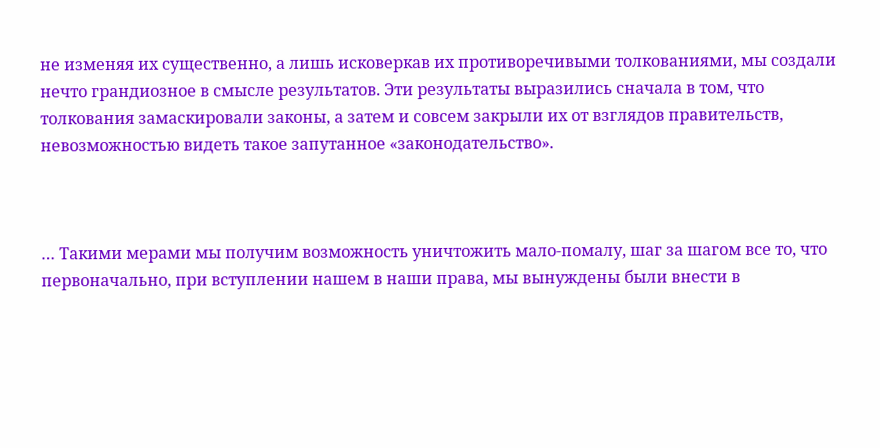не изменяя их существенно, а лишь исковеркав их противоречивыми толкованиями, мы создали нечто грандиозное в смысле результатов. Эти результаты выразились сначала в том, что толкования замаскировали законы, а затем и совсем закрыли их от взглядов правительств, невозможностью видеть такое запутанное «законодательство».



… Такими мерами мы получим возможность уничтожить мало-помалу, шаг за шагом все то, что первоначально, при вступлении нашем в наши права, мы вынуждены были внести в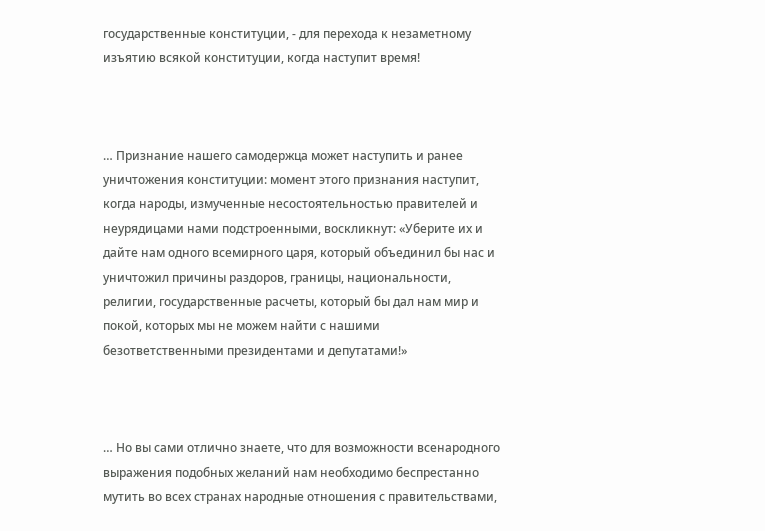государственные конституции, - для перехода к незаметному изъятию всякой конституции, когда наступит время!



… Признание нашего самодержца может наступить и ранее уничтожения конституции: момент этого признания наступит, когда народы, измученные несостоятельностью правителей и неурядицами нами подстроенными, воскликнут: «Уберите их и дайте нам одного всемирного царя, который объединил бы нас и уничтожил причины раздоров, границы, национальности, религии, государственные расчеты, который бы дал нам мир и покой, которых мы не можем найти с нашими безответственными президентами и депутатами!»



… Но вы сами отлично знаете, что для возможности всенародного выражения подобных желаний нам необходимо беспрестанно мутить во всех странах народные отношения с правительствами,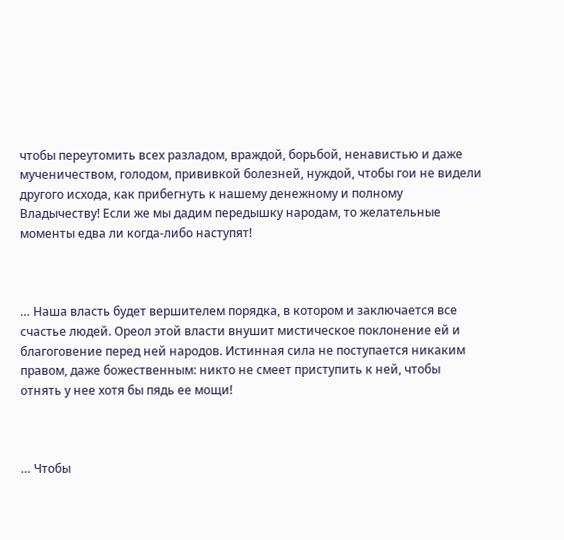чтобы переутомить всех разладом, враждой, борьбой, ненавистью и даже мученичеством, голодом, прививкой болезней, нуждой, чтобы гои не видели другого исхода, как прибегнуть к нашему денежному и полному Владычеству! Если же мы дадим передышку народам, то желательные моменты едва ли когда-либо наступят!



… Наша власть будет вершителем порядка, в котором и заключается все счастье людей. Ореол этой власти внушит мистическое поклонение ей и благоговение перед ней народов. Истинная сила не поступается никаким правом, даже божественным: никто не смеет приступить к ней, чтобы отнять у нее хотя бы пядь ее мощи!



… Чтобы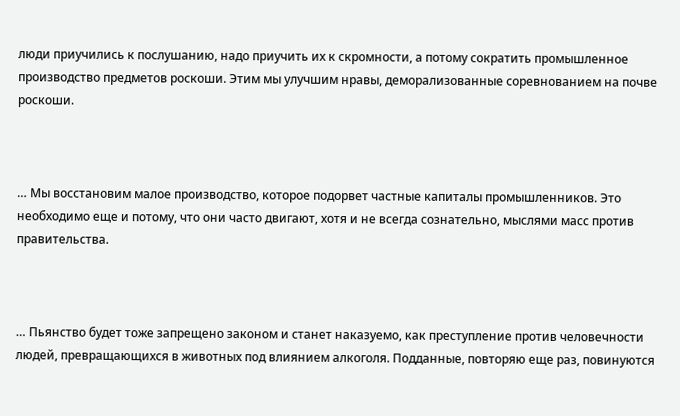люди приучились к послушанию, надо приучить их к скромности, а потому сократить промышленное производство предметов роскоши. Этим мы улучшим нравы, деморализованные соревнованием на почве роскоши.



… Мы восстановим малое производство, которое подорвет частные капиталы промышленников. Это необходимо еще и потому, что они часто двигают, хотя и не всегда сознательно, мыслями масс против правительства.



… Пьянство будет тоже запрещено законом и станет наказуемо, как преступление против человечности людей, превращающихся в животных под влиянием алкоголя. Подданные, повторяю еще раз, повинуются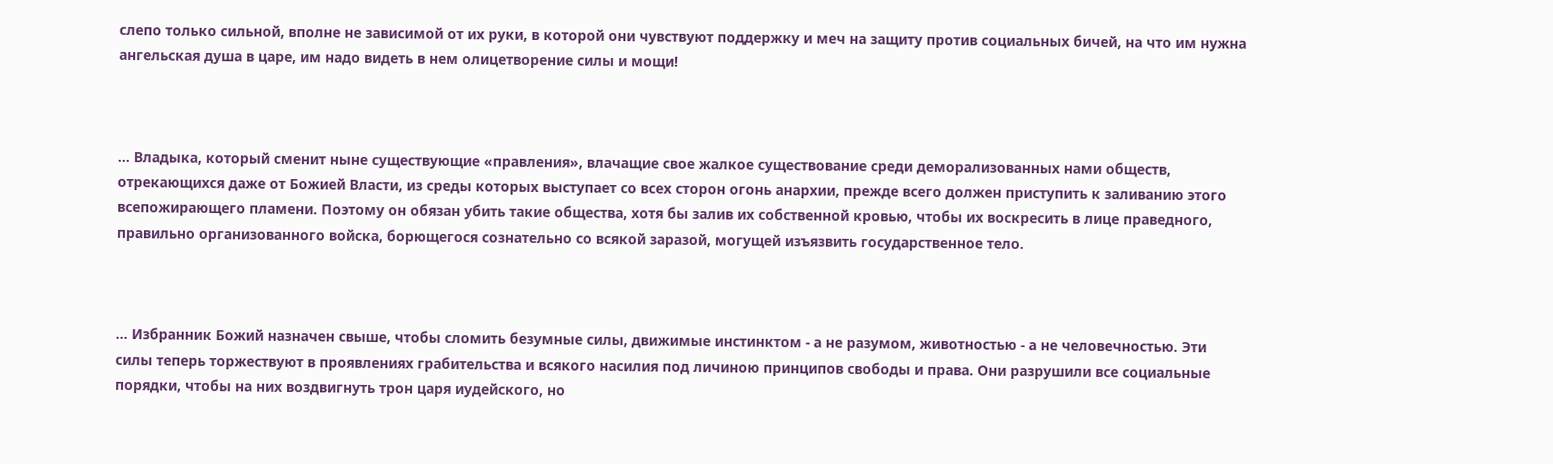слепо только сильной, вполне не зависимой от их руки, в которой они чувствуют поддержку и меч на защиту против социальных бичей, на что им нужна ангельская душа в царе, им надо видеть в нем олицетворение силы и мощи!



… Владыка, который сменит ныне существующие «правления», влачащие свое жалкое существование среди деморализованных нами обществ, отрекающихся даже от Божией Власти, из среды которых выступает со всех сторон огонь анархии, прежде всего должен приступить к заливанию этого всепожирающего пламени. Поэтому он обязан убить такие общества, хотя бы залив их собственной кровью, чтобы их воскресить в лице праведного, правильно организованного войска, борющегося сознательно со всякой заразой, могущей изъязвить государственное тело.



… Избранник Божий назначен свыше, чтобы сломить безумные силы, движимые инстинктом - а не разумом, животностью - а не человечностью. Эти силы теперь торжествуют в проявлениях грабительства и всякого насилия под личиною принципов свободы и права. Они разрушили все социальные порядки, чтобы на них воздвигнуть трон царя иудейского, но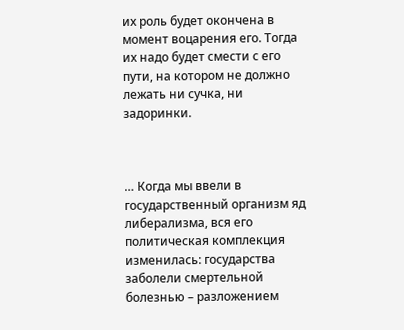их роль будет окончена в момент воцарения его. Тогда их надо будет смести с его пути, на котором не должно лежать ни сучка, ни задоринки.



… Когда мы ввели в государственный организм яд либерализма, вся его политическая комплекция изменилась: государства заболели смертельной болезнью – разложением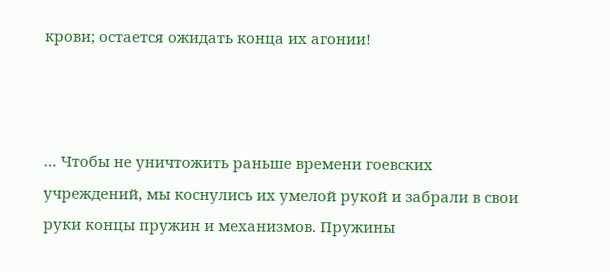крови; остается ожидать конца их агонии!



… Чтобы не уничтожить раньше времени гоевских учреждений, мы коснулись их умелой рукой и забрали в свои руки концы пружин и механизмов. Пружины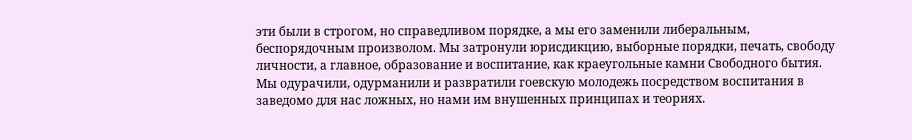эти были в строгом, но справедливом порядке, а мы его заменили либеральным, беспорядочным произволом. Мы затронули юрисдикцию, выборные порядки, печать, свободу личности, а главное, образование и воспитание, как краеугольные камни Свободного бытия. Мы одурачили, одурманили и развратили гоевскую молодежь посредством воспитания в заведомо для нас ложных, но нами им внушенных принципах и теориях.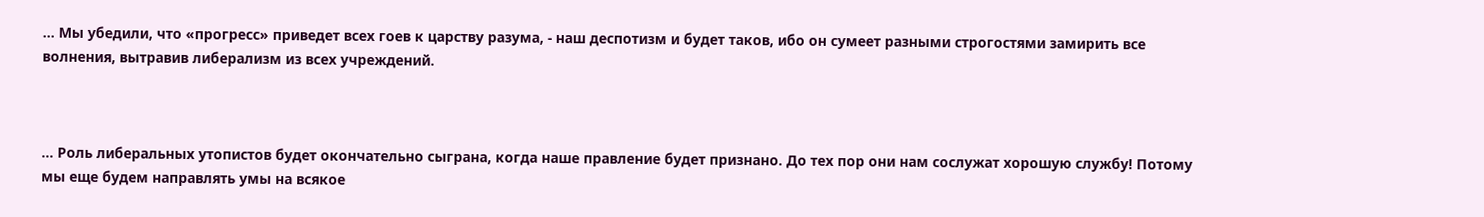… Мы убедили, что «прогресс» приведет всех гоев к царству разума, - наш деспотизм и будет таков, ибо он сумеет разными строгостями замирить все волнения, вытравив либерализм из всех учреждений.



… Роль либеральных утопистов будет окончательно сыграна, когда наше правление будет признано. До тех пор они нам сослужат хорошую службу! Потому мы еще будем направлять умы на всякое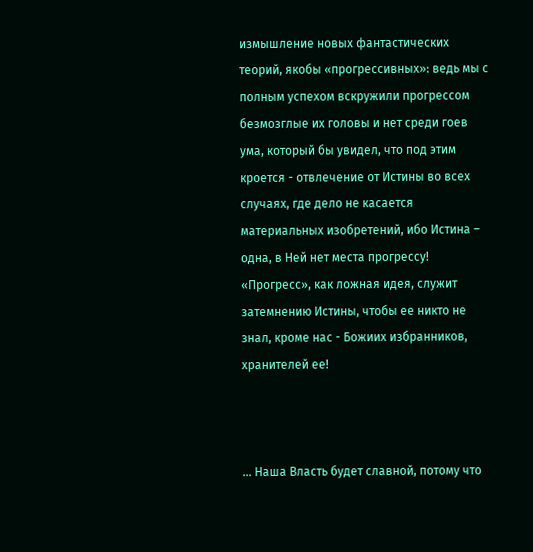измышление новых фантастических теорий, якобы «прогрессивных»: ведь мы с полным успехом вскружили прогрессом безмозглые их головы и нет среди гоев ума, который бы увидел, что под этим кроется - отвлечение от Истины во всех случаях, где дело не касается материальных изобретений, ибо Истина – одна, в Ней нет места прогрессу! «Прогресс», как ложная идея, служит затемнению Истины, чтобы ее никто не знал, кроме нас - Божиих избранников, хранителей ее!



… Наша Власть будет славной, потому что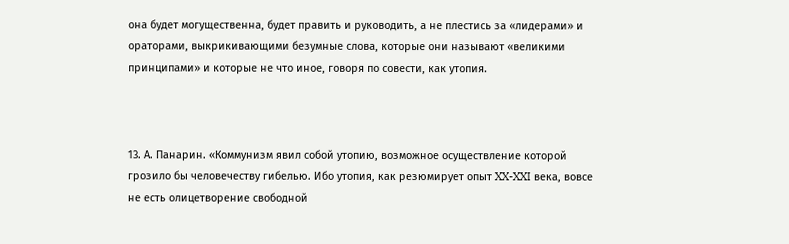она будет могущественна, будет править и руководить, а не плестись за «лидерами» и ораторами, выкрикивающими безумные слова, которые они называют «великими принципами» и которые не что иное, говоря по совести, как утопия.



13. А. Панарин. «Коммунизм явил собой утопию, возможное осуществление которой грозило бы человечеству гибелью. Ибо утопия, как резюмирует опыт XX-XXI века, вовсе не есть олицетворение свободной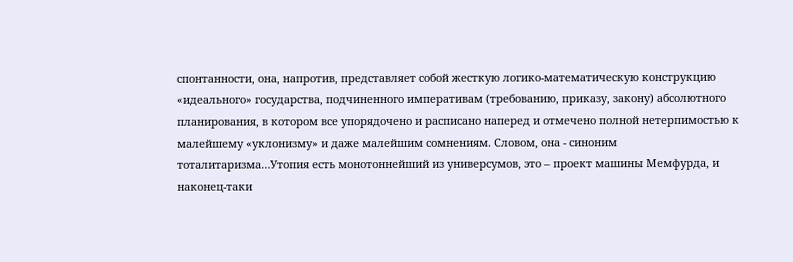спонтанности, она, напротив, представляет собой жесткую логико-математическую конструкцию «идеального» государства, подчиненного императивам (требованию, приказу, закону) абсолютного планирования, в котором все упорядочено и расписано наперед и отмечено полной нетерпимостью к малейшему «уклонизму» и даже малейшим сомнениям. Словом, она - синоним тоталитаризма…Утопия есть монотоннейший из универсумов, это – проект машины Мемфурда, и наконец-таки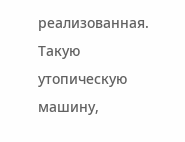реализованная. Такую утопическую машину,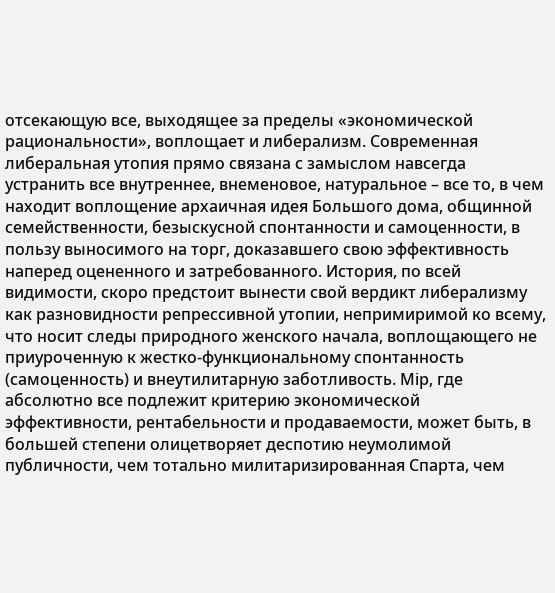отсекающую все, выходящее за пределы «экономической рациональности», воплощает и либерализм. Современная либеральная утопия прямо связана с замыслом навсегда устранить все внутреннее, внеменовое, натуральное – все то, в чем находит воплощение архаичная идея Большого дома, общинной семейственности, безыскусной спонтанности и самоценности, в пользу выносимого на торг, доказавшего свою эффективность наперед оцененного и затребованного. История, по всей видимости, скоро предстоит вынести свой вердикт либерализму как разновидности репрессивной утопии, непримиримой ко всему, что носит следы природного женского начала, воплощающего не приуроченную к жестко-функциональному спонтанность (самоценность) и внеутилитарную заботливость. Мiр, где абсолютно все подлежит критерию экономической эффективности, рентабельности и продаваемости, может быть, в большей степени олицетворяет деспотию неумолимой публичности, чем тотально милитаризированная Спарта, чем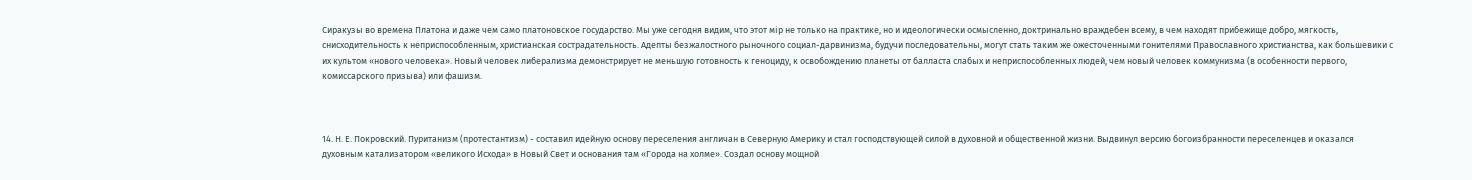Сиракузы во времена Платона и даже чем само платоновское государство. Мы уже сегодня видим, что этот мiр не только на практике, но и идеологически осмысленно, доктринально враждебен всему, в чем находят прибежище добро, мягкость, снисходительность к неприспособленным, христианская сострадательность. Адепты безжалостного рыночного социал-дарвинизма, будучи последовательны, могут стать таким же ожесточенными гонителями Православного христианства, как большевики с их культом «нового человека». Новый человек либерализма демонстрирует не меньшую готовность к геноциду, к освобождению планеты от балласта слабых и неприспособленных людей, чем новый человек коммунизма (в особенности первого, комиссарского призыва) или фашизм.



14. Н. Е. Покровский. Пуританизм (протестантизм) - составил идейную основу переселения англичан в Северную Америку и стал господствующей силой в духовной и общественной жизни. Выдвинул версию богоизбранности переселенцев и оказался духовным катализатором «великого Исхода» в Новый Свет и основания там «Города на холме». Создал основу мощной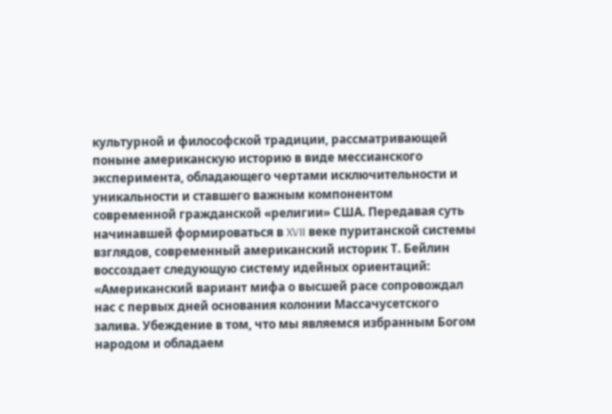культурной и философской традиции, рассматривающей поныне американскую историю в виде мессианского эксперимента, обладающего чертами исключительности и уникальности и ставшего важным компонентом современной гражданской «религии» США. Передавая суть начинавшей формироваться в XVII веке пуританской системы взглядов, современный американский историк Т. Бейлин воссоздает следующую систему идейных ориентаций: «Американский вариант мифа о высшей расе сопровождал нас с первых дней основания колонии Массачусетского залива. Убеждение в том, что мы являемся избранным Богом народом и обладаем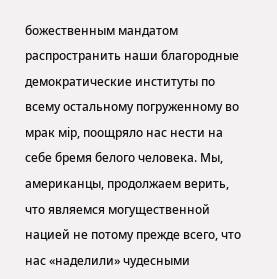божественным мандатом распространить наши благородные демократические институты по всему остальному погруженному во мрак мiр, поощряло нас нести на себе бремя белого человека. Мы, американцы, продолжаем верить, что являемся могущественной нацией не потому прежде всего, что нас «наделили» чудесными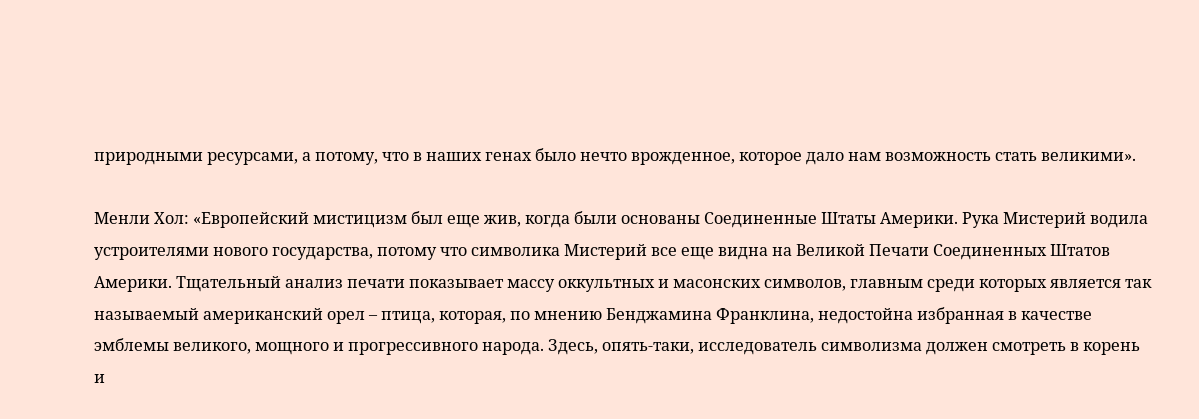природными ресурсами, а потому, что в наших генах было нечто врожденное, которое дало нам возможность стать великими».

Менли Хол: «Европейский мистицизм был еще жив, когда были основаны Соединенные Штаты Америки. Рука Мистерий водила устроителями нового государства, потому что символика Мистерий все еще видна на Великой Печати Соединенных Штатов Америки. Тщательный анализ печати показывает массу оккультных и масонских символов, главным среди которых является так называемый американский орел – птица, которая, по мнению Бенджамина Франклина, недостойна избранная в качестве эмблемы великого, мощного и прогрессивного народа. Здесь, опять-таки, исследователь символизма должен смотреть в корень и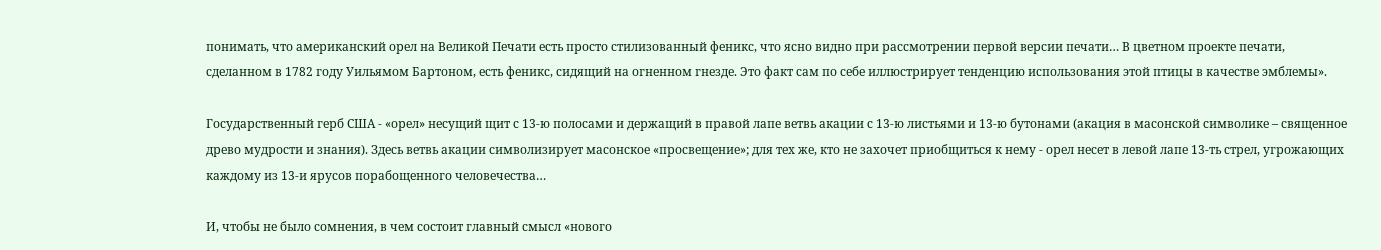понимать, что американский орел на Великой Печати есть просто стилизованный феникс, что ясно видно при рассмотрении первой версии печати… В цветном проекте печати, сделанном в 1782 году Уильямом Бартоном, есть феникс, сидящий на огненном гнезде. Это факт сам по себе иллюстрирует тенденцию использования этой птицы в качестве эмблемы».

Государственный герб США - «орел» несущий щит с 13-ю полосами и держащий в правой лапе ветвь акации с 13-ю листьями и 13-ю бутонами (акация в масонской символике – священное древо мудрости и знания). Здесь ветвь акации символизирует масонское «просвещение»; для тех же, кто не захочет приобщиться к нему - орел несет в левой лапе 13-ть стрел, угрожающих каждому из 13-и ярусов порабощенного человечества…

И, чтобы не было сомнения, в чем состоит главный смысл «нового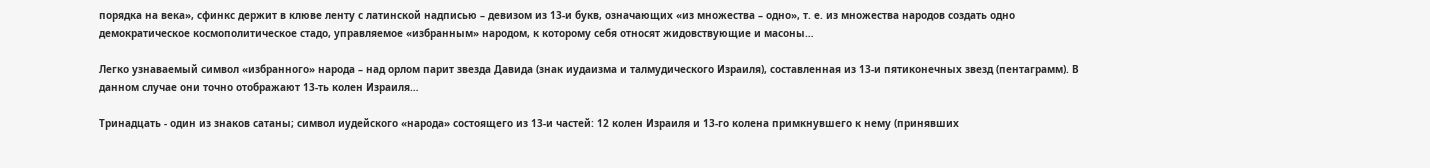порядка на века», сфинкс держит в клюве ленту с латинской надписью – девизом из 13-и букв, означающих «из множества – одно», т. е. из множества народов создать одно демократическое космополитическое стадо, управляемое «избранным» народом, к которому себя относят жидовствующие и масоны…

Легко узнаваемый символ «избранного» народа – над орлом парит звезда Давида (знак иудаизма и талмудического Израиля), составленная из 13-и пятиконечных звезд (пентаграмм). В данном случае они точно отображают 13-ть колен Израиля…

Тринадцать - один из знаков сатаны; символ иудейского «народа» состоящего из 13-и частей: 12 колен Израиля и 13-го колена примкнувшего к нему (принявших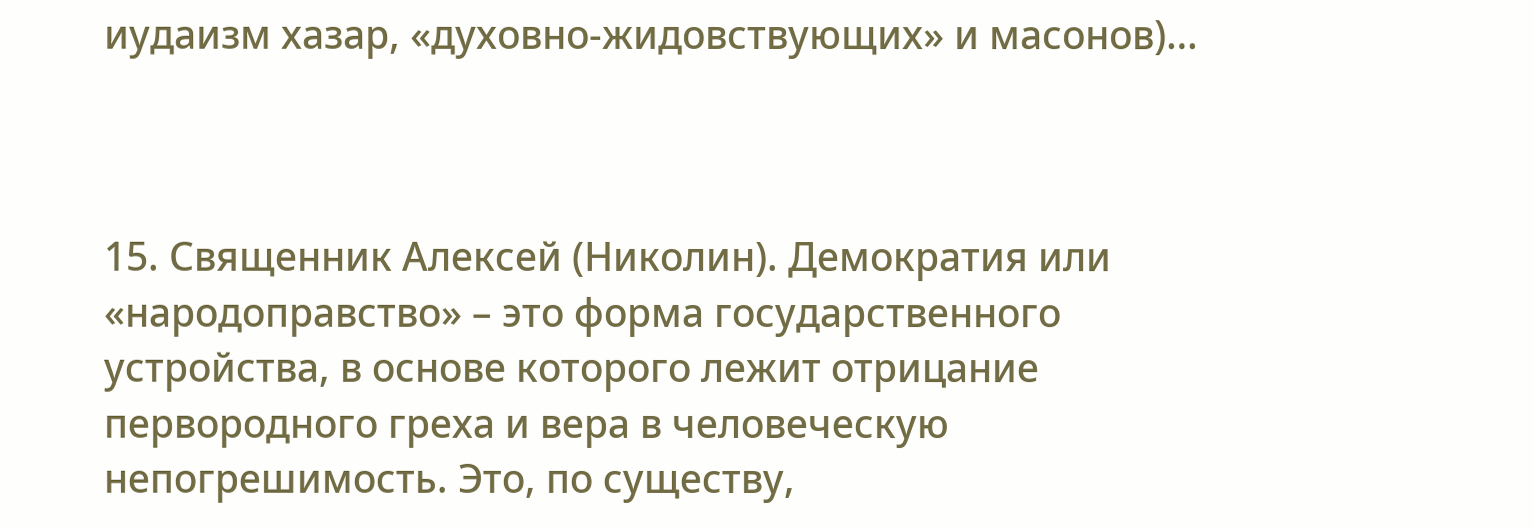иудаизм хазар, «духовно-жидовствующих» и масонов)…



15. Священник Алексей (Николин). Демократия или «народоправство» – это форма государственного устройства, в основе которого лежит отрицание первородного греха и вера в человеческую непогрешимость. Это, по существу,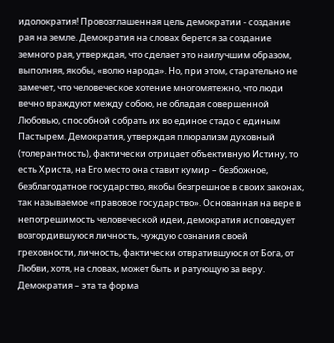идолократия! Провозглашенная цель демократии - создание рая на земле. Демократия на словах берется за создание земного рая, утверждая, что сделает это наилучшим образом, выполняя, якобы, «волю народа». Но, при этом, старательно не замечет, что человеческое хотение многомятежно, что люди вечно враждуют между собою, не обладая совершенной Любовью, способной собрать их во единое стадо с единым Пастырем. Демократия, утверждая плюрализм духовный (толерантность), фактически отрицает объективную Истину, то есть Христа, на Его место она ставит кумир – безбожное, безблагодатное государство, якобы безгрешное в своих законах, так называемое «правовое государство». Основанная на вере в непогрешимость человеческой идеи, демократия исповедует возгордившуюся личность, чуждую сознания своей греховности, личность, фактически отвратившуюся от Бога, от Любви, хотя, на словах, может быть и ратующую за веру. Демократия – эта та форма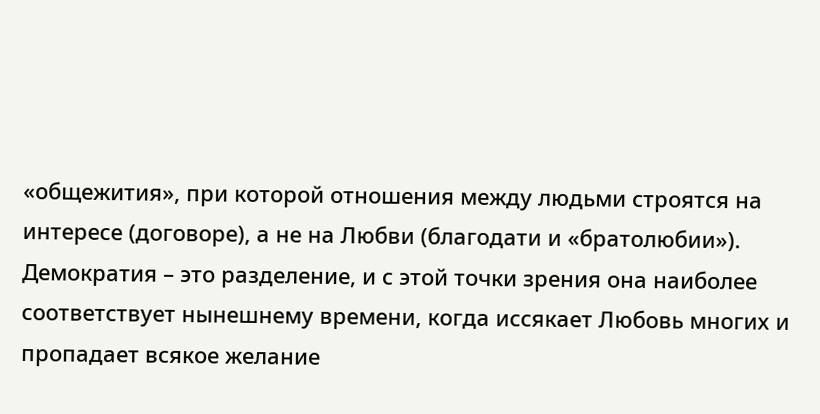«общежития», при которой отношения между людьми строятся на интересе (договоре), а не на Любви (благодати и «братолюбии»). Демократия – это разделение, и с этой точки зрения она наиболее соответствует нынешнему времени, когда иссякает Любовь многих и пропадает всякое желание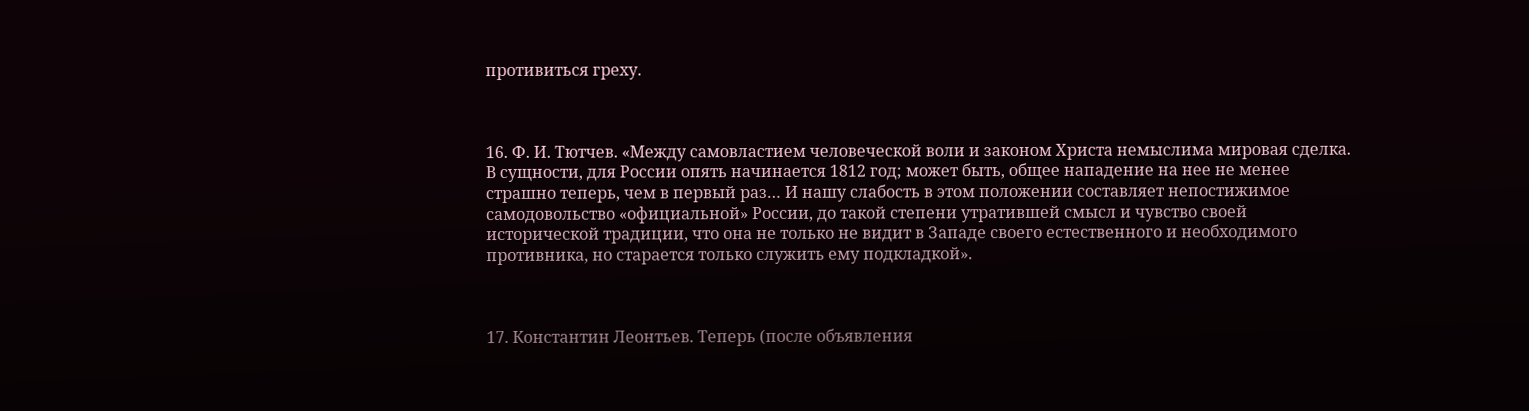противиться греху.



16. Ф. И. Тютчев. «Между самовластием человеческой воли и законом Христа немыслима мировая сделка. В сущности, для России опять начинается 1812 год; может быть, общее нападение на нее не менее страшно теперь, чем в первый раз… И нашу слабость в этом положении составляет непостижимое самодовольство «официальной» России, до такой степени утратившей смысл и чувство своей исторической традиции, что она не только не видит в Западе своего естественного и необходимого противника, но старается только служить ему подкладкой».



17. Константин Леонтьев. Теперь (после объявления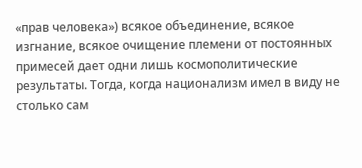«прав человека») всякое объединение, всякое изгнание, всякое очищение племени от постоянных примесей дает одни лишь космополитические результаты. Тогда, когда национализм имел в виду не столько сам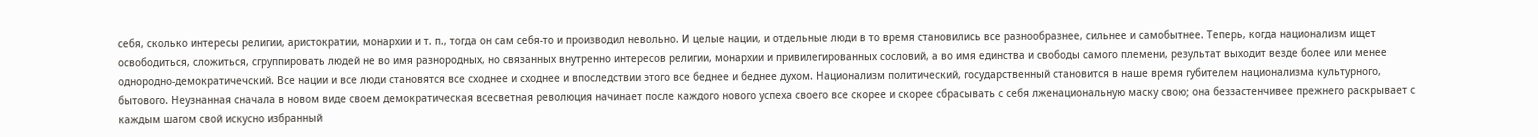себя, сколько интересы религии, аристократии, монархии и т. п., тогда он сам себя-то и производил невольно. И целые нации, и отдельные люди в то время становились все разнообразнее, сильнее и самобытнее. Теперь, когда национализм ищет освободиться, сложиться, сгруппировать людей не во имя разнородных, но связанных внутренно интересов религии, монархии и привилегированных сословий, а во имя единства и свободы самого племени, результат выходит везде более или менее однородно-демократичечский. Все нации и все люди становятся все сходнее и сходнее и впоследствии этого все беднее и беднее духом. Национализм политический, государственный становится в наше время губителем национализма культурного, бытового. Неузнанная сначала в новом виде своем демократическая всесветная революция начинает после каждого нового успеха своего все скорее и скорее сбрасывать с себя лженациональную маску свою; она беззастенчивее прежнего раскрывает с каждым шагом свой искусно избранный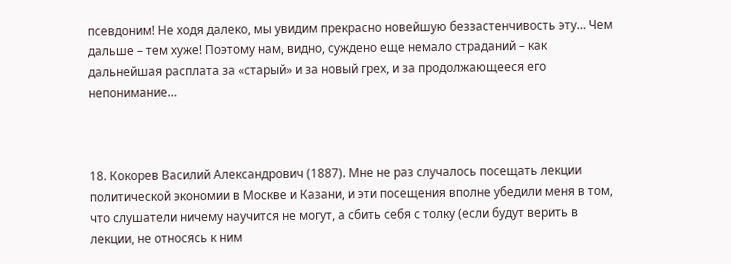псевдоним! Не ходя далеко, мы увидим прекрасно новейшую беззастенчивость эту… Чем дальше – тем хуже! Поэтому нам, видно, суждено еще немало страданий – как дальнейшая расплата за «старый» и за новый грех, и за продолжающееся его непонимание…



18. Кокорев Василий Александрович (1887). Мне не раз случалось посещать лекции политической экономии в Москве и Казани, и эти посещения вполне убедили меня в том, что слушатели ничему научится не могут, а сбить себя с толку (если будут верить в лекции, не относясь к ним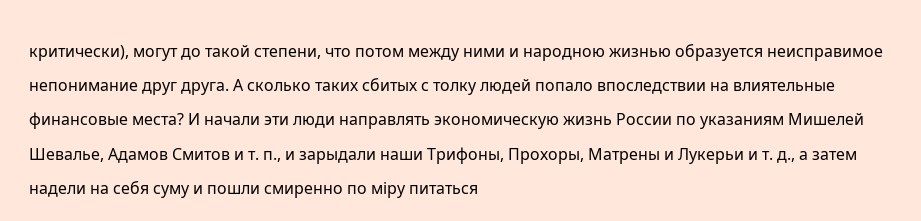критически), могут до такой степени, что потом между ними и народною жизнью образуется неисправимое непонимание друг друга. А сколько таких сбитых с толку людей попало впоследствии на влиятельные финансовые места? И начали эти люди направлять экономическую жизнь России по указаниям Мишелей Шевалье, Адамов Смитов и т. п., и зарыдали наши Трифоны, Прохоры, Матрены и Лукерьи и т. д., а затем надели на себя суму и пошли смиренно по мiру питаться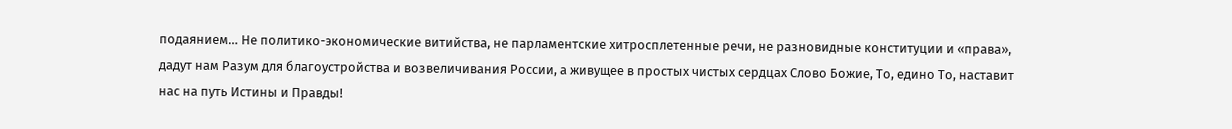подаянием… Не политико-экономические витийства, не парламентские хитросплетенные речи, не разновидные конституции и «права», дадут нам Разум для благоустройства и возвеличивания России, а живущее в простых чистых сердцах Слово Божие, То, едино То, наставит нас на путь Истины и Правды!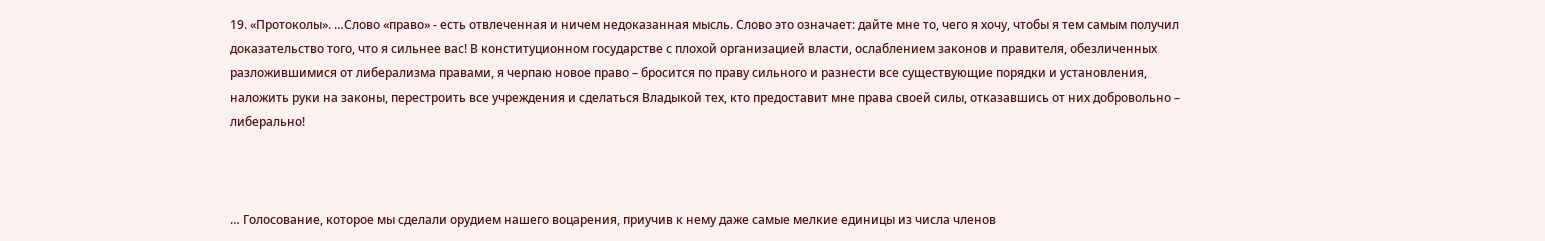19. «Протоколы». …Слово «право» - есть отвлеченная и ничем недоказанная мысль. Слово это означает: дайте мне то, чего я хочу, чтобы я тем самым получил доказательство того, что я сильнее вас! В конституционном государстве с плохой организацией власти, ослаблением законов и правителя, обезличенных разложившимися от либерализма правами, я черпаю новое право – бросится по праву сильного и разнести все существующие порядки и установления, наложить руки на законы, перестроить все учреждения и сделаться Владыкой тех, кто предоставит мне права своей силы, отказавшись от них добровольно – либерально!



… Голосование, которое мы сделали орудием нашего воцарения, приучив к нему даже самые мелкие единицы из числа членов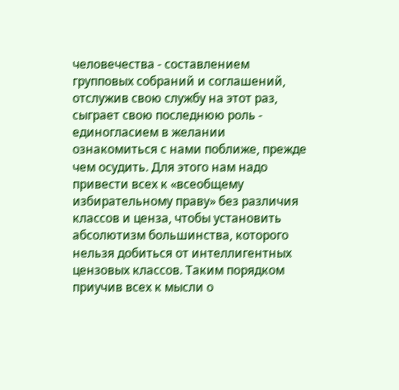человечества - составлением групповых собраний и соглашений, отслужив свою службу на этот раз, сыграет свою последнюю роль - единогласием в желании ознакомиться с нами поближе, прежде чем осудить. Для этого нам надо привести всех к «всеобщему избирательному праву» без различия классов и ценза, чтобы установить абсолютизм большинства, которого нельзя добиться от интеллигентных цензовых классов. Таким порядком приучив всех к мысли о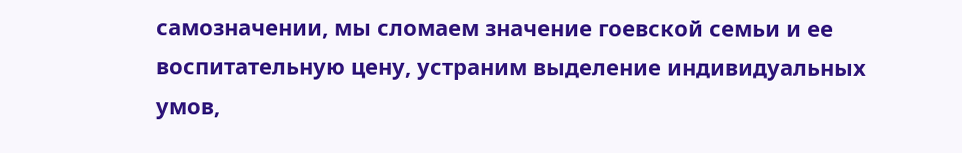самозначении, мы сломаем значение гоевской семьи и ее воспитательную цену, устраним выделение индивидуальных умов,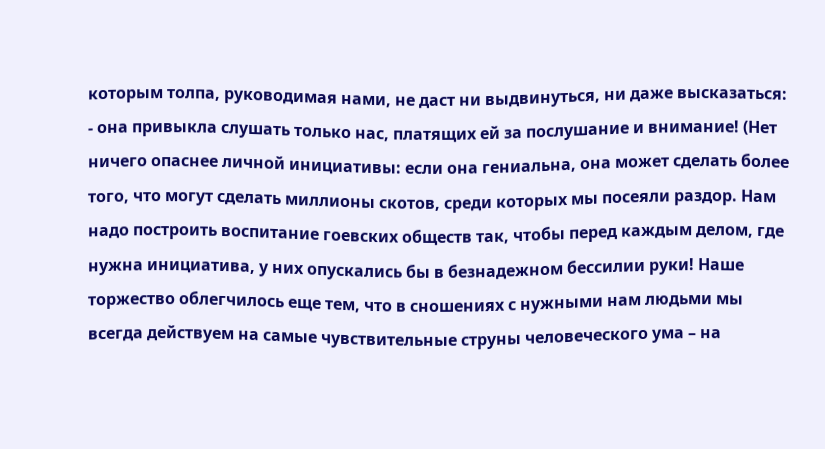которым толпа, руководимая нами, не даст ни выдвинуться, ни даже высказаться: - она привыкла слушать только нас, платящих ей за послушание и внимание! (Нет ничего опаснее личной инициативы: если она гениальна, она может сделать более того, что могут сделать миллионы скотов, среди которых мы посеяли раздор. Нам надо построить воспитание гоевских обществ так, чтобы перед каждым делом, где нужна инициатива, у них опускались бы в безнадежном бессилии руки! Наше торжество облегчилось еще тем, что в сношениях с нужными нам людьми мы всегда действуем на самые чувствительные струны человеческого ума – на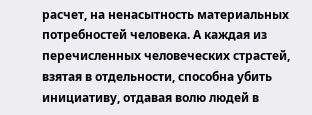расчет, на ненасытность материальных потребностей человека. А каждая из перечисленных человеческих страстей, взятая в отдельности, способна убить инициативу, отдавая волю людей в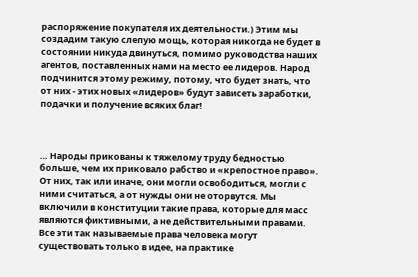распоряжение покупателя их деятельности.) Этим мы создадим такую слепую мощь, которая никогда не будет в состоянии никуда двинуться, помимо руководства наших агентов, поставленных нами на место ее лидеров. Народ подчинится этому режиму, потому, что будет знать, что от них - этих новых «лидеров» будут зависеть заработки, подачки и получение всяких благ!



… Народы прикованы к тяжелому труду бедностью больше, чем их приковало рабство и «крепостное право». От них, так или иначе, они могли освободиться, могли с ними считаться, а от нужды они не оторвутся. Мы включили в конституции такие права, которые для масс являются фиктивными, а не действительными правами. Все эти так называемые права человека могут существовать только в идее, на практике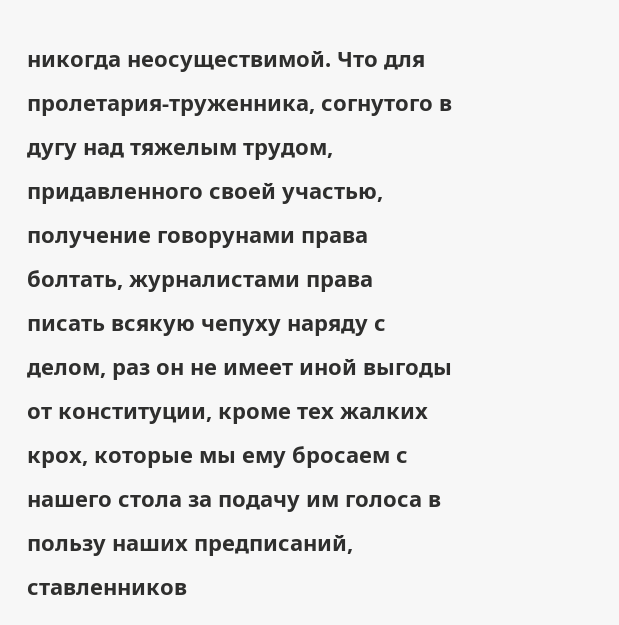никогда неосуществимой. Что для пролетария-труженника, согнутого в дугу над тяжелым трудом, придавленного своей участью, получение говорунами права болтать, журналистами права писать всякую чепуху наряду с делом, раз он не имеет иной выгоды от конституции, кроме тех жалких крох, которые мы ему бросаем с нашего стола за подачу им голоса в пользу наших предписаний, ставленников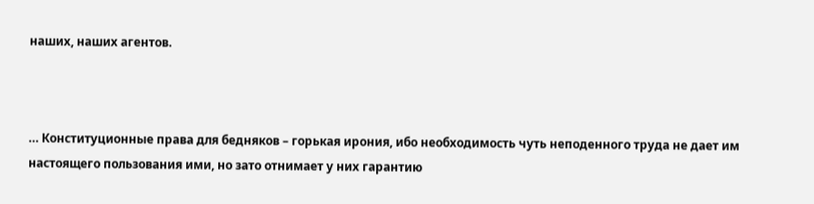наших, наших агентов.



… Конституционные права для бедняков – горькая ирония, ибо необходимость чуть неподенного труда не дает им настоящего пользования ими, но зато отнимает у них гарантию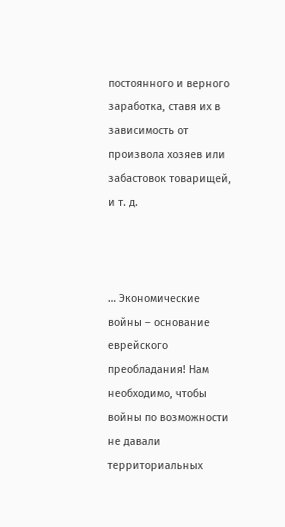постоянного и верного заработка, ставя их в зависимость от произвола хозяев или забастовок товарищей, и т. д.



… Экономические войны – основание еврейского преобладания! Нам необходимо, чтобы войны по возможности не давали территориальных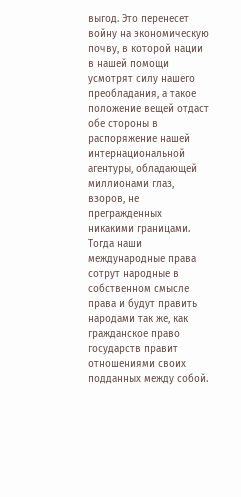выгод. Это перенесет войну на экономическую почву, в которой нации в нашей помощи усмотрят силу нашего преобладания, а такое положение вещей отдаст обе стороны в распоряжение нашей интернациональной агентуры, обладающей миллионами глаз, взоров, не прегражденных никакими границами. Тогда наши международные права сотрут народные в собственном смысле права и будут править народами так же, как гражданское право государств правит отношениями своих подданных между собой.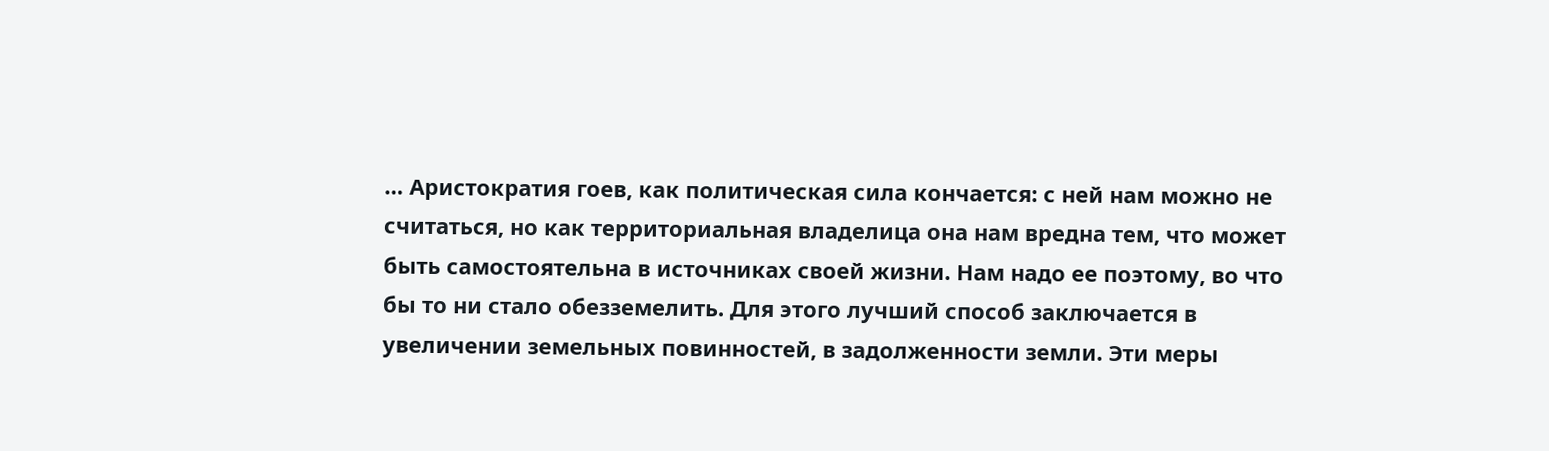… Аристократия гоев, как политическая сила кончается: с ней нам можно не считаться, но как территориальная владелица она нам вредна тем, что может быть самостоятельна в источниках своей жизни. Нам надо ее поэтому, во что бы то ни стало обезземелить. Для этого лучший способ заключается в увеличении земельных повинностей, в задолженности земли. Эти меры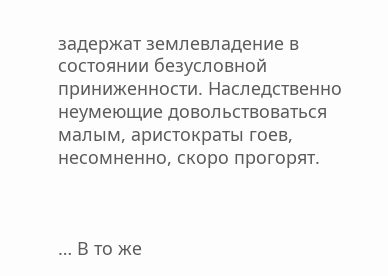задержат землевладение в состоянии безусловной приниженности. Наследственно неумеющие довольствоваться малым, аристократы гоев, несомненно, скоро прогорят.



… В то же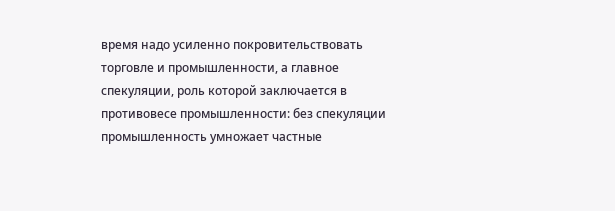время надо усиленно покровительствовать торговле и промышленности, а главное спекуляции, роль которой заключается в противовесе промышленности: без спекуляции промышленность умножает частные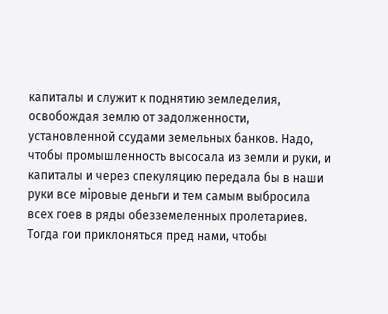капиталы и служит к поднятию земледелия, освобождая землю от задолженности, установленной ссудами земельных банков. Надо, чтобы промышленность высосала из земли и руки, и капиталы и через спекуляцию передала бы в наши руки все мiровые деньги и тем самым выбросила всех гоев в ряды обезземеленных пролетариев. Тогда гои приклоняться пред нами, чтобы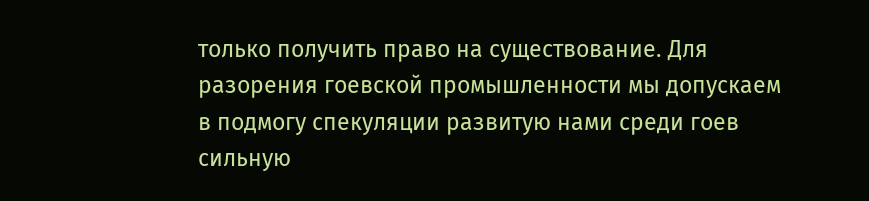только получить право на существование. Для разорения гоевской промышленности мы допускаем в подмогу спекуляции развитую нами среди гоев сильную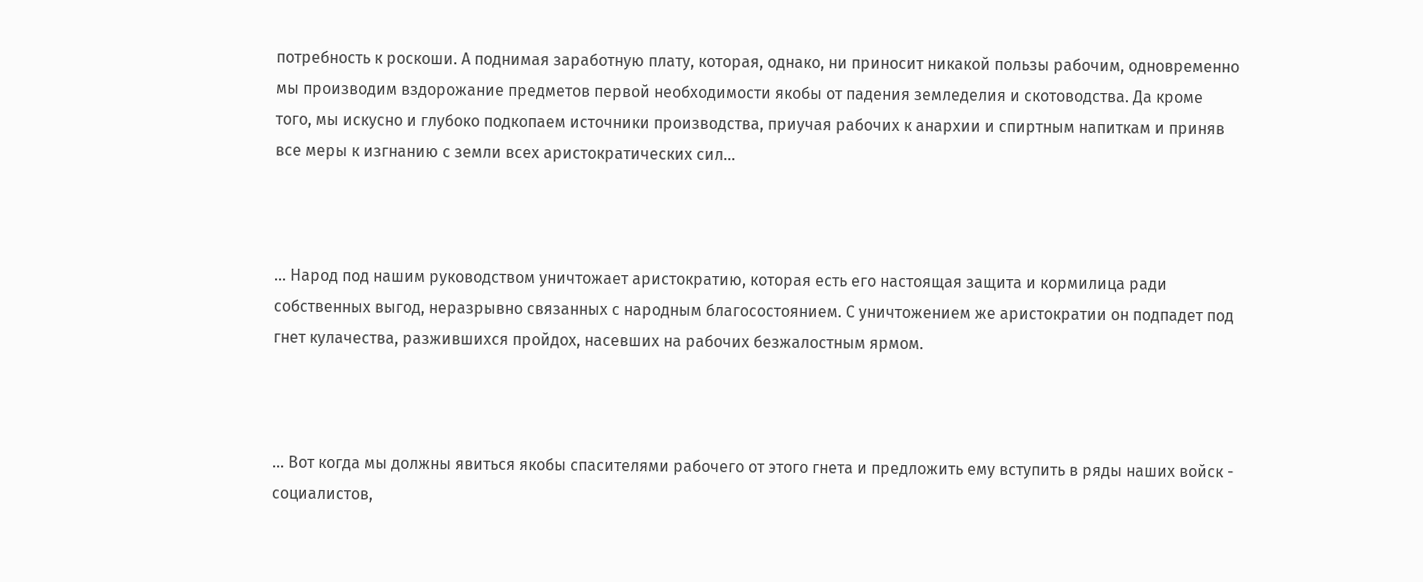потребность к роскоши. А поднимая заработную плату, которая, однако, ни приносит никакой пользы рабочим, одновременно мы производим вздорожание предметов первой необходимости якобы от падения земледелия и скотоводства. Да кроме того, мы искусно и глубоко подкопаем источники производства, приучая рабочих к анархии и спиртным напиткам и приняв все меры к изгнанию с земли всех аристократических сил…



… Народ под нашим руководством уничтожает аристократию, которая есть его настоящая защита и кормилица ради собственных выгод, неразрывно связанных с народным благосостоянием. С уничтожением же аристократии он подпадет под гнет кулачества, разжившихся пройдох, насевших на рабочих безжалостным ярмом.



… Вот когда мы должны явиться якобы спасителями рабочего от этого гнета и предложить ему вступить в ряды наших войск - социалистов,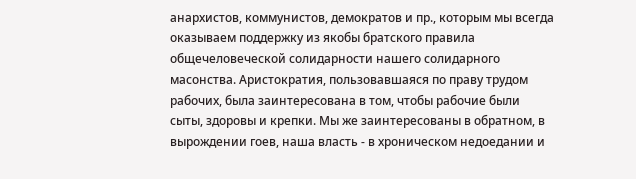анархистов, коммунистов, демократов и пр., которым мы всегда оказываем поддержку из якобы братского правила общечеловеческой солидарности нашего солидарного масонства. Аристократия, пользовавшаяся по праву трудом рабочих, была заинтересована в том, чтобы рабочие были сыты, здоровы и крепки. Мы же заинтересованы в обратном, в вырождении гоев, наша власть - в хроническом недоедании и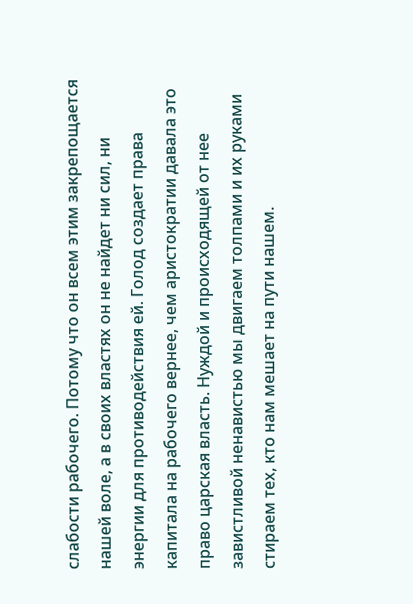слабости рабочего. Потому что он всем этим закрепощается нашей воле, а в своих властях он не найдет ни сил, ни энергии для противодействия ей. Голод создает права капитала на рабочего вернее, чем аристократии давала это право царская власть. Нуждой и происходящей от нее завистливой ненавистью мы двигаем толпами и их руками стираем тех, кто нам мешает на пути нашем.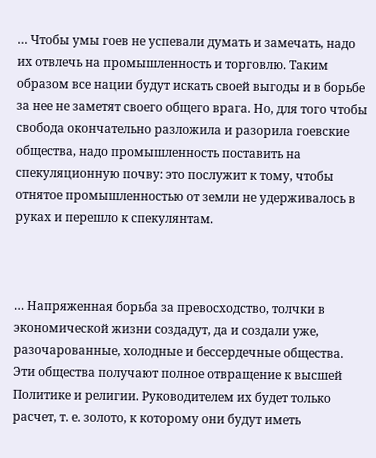… Чтобы умы гоев не успевали думать и замечать, надо их отвлечь на промышленность и торговлю. Таким образом все нации будут искать своей выгоды и в борьбе за нее не заметят своего общего врага. Но, для того чтобы свобода окончательно разложила и разорила гоевские общества, надо промышленность поставить на спекуляционную почву: это послужит к тому, чтобы отнятое промышленностью от земли не удерживалось в руках и перешло к спекулянтам.



… Напряженная борьба за превосходство, толчки в экономической жизни создадут, да и создали уже, разочарованные, холодные и бессердечные общества. Эти общества получают полное отвращение к высшей Политике и религии. Руководителем их будет только расчет, т. е. золото, к которому они будут иметь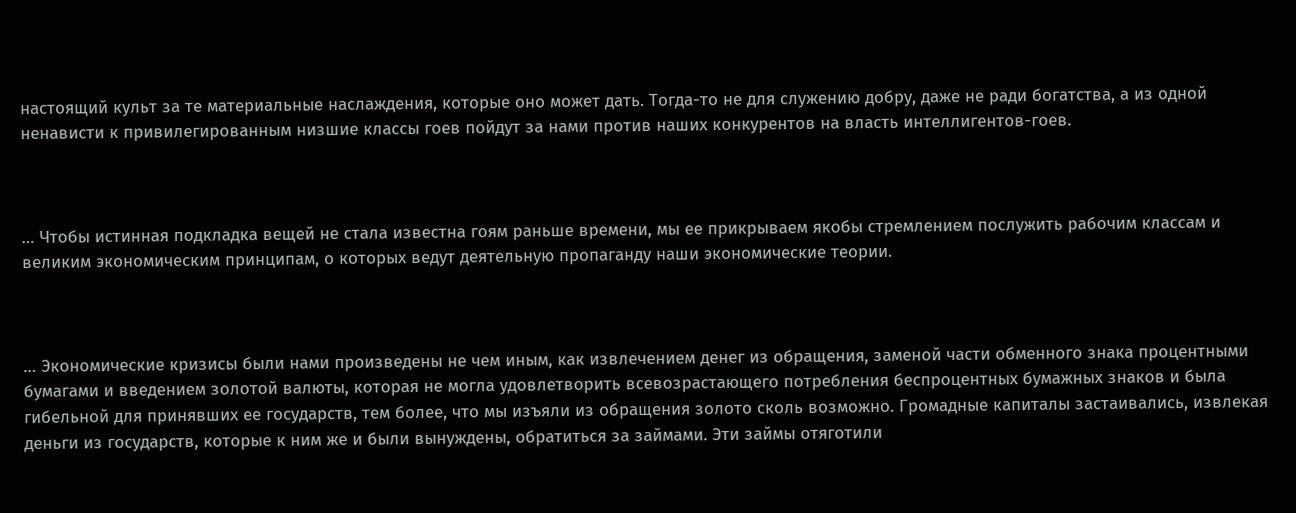настоящий культ за те материальные наслаждения, которые оно может дать. Тогда-то не для служению добру, даже не ради богатства, а из одной ненависти к привилегированным низшие классы гоев пойдут за нами против наших конкурентов на власть интеллигентов-гоев.



… Чтобы истинная подкладка вещей не стала известна гоям раньше времени, мы ее прикрываем якобы стремлением послужить рабочим классам и великим экономическим принципам, о которых ведут деятельную пропаганду наши экономические теории.



… Экономические кризисы были нами произведены не чем иным, как извлечением денег из обращения, заменой части обменного знака процентными бумагами и введением золотой валюты, которая не могла удовлетворить всевозрастающего потребления беспроцентных бумажных знаков и была гибельной для принявших ее государств, тем более, что мы изъяли из обращения золото сколь возможно. Громадные капиталы застаивались, извлекая деньги из государств, которые к ним же и были вынуждены, обратиться за займами. Эти займы отяготили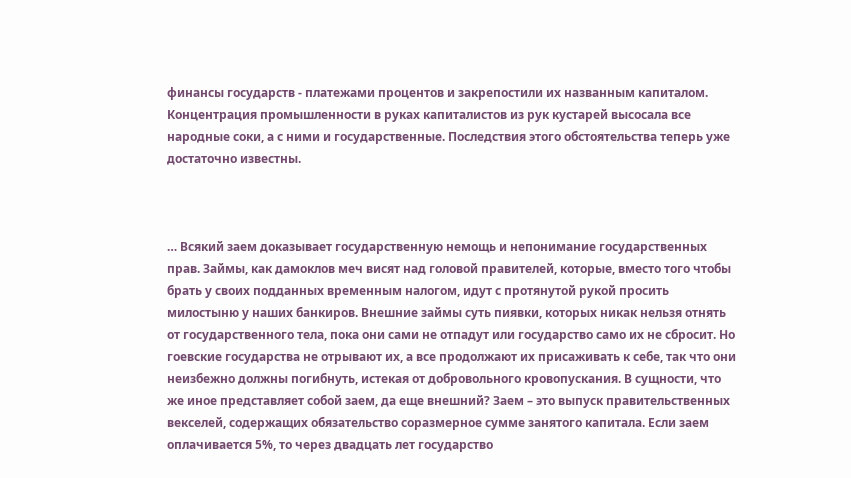финансы государств - платежами процентов и закрепостили их названным капиталом. Концентрация промышленности в руках капиталистов из рук кустарей высосала все народные соки, а с ними и государственные. Последствия этого обстоятельства теперь уже достаточно известны.



… Всякий заем доказывает государственную немощь и непонимание государственных прав. Займы, как дамоклов меч висят над головой правителей, которые, вместо того чтобы брать у своих подданных временным налогом, идут с протянутой рукой просить милостыню у наших банкиров. Внешние займы суть пиявки, которых никак нельзя отнять от государственного тела, пока они сами не отпадут или государство само их не сбросит. Но гоевские государства не отрывают их, а все продолжают их присаживать к себе, так что они неизбежно должны погибнуть, истекая от добровольного кровопускания. В сущности, что же иное представляет собой заем, да еще внешний? Заем – это выпуск правительственных векселей, содержащих обязательство соразмерное сумме занятого капитала. Если заем оплачивается 5%, то через двадцать лет государство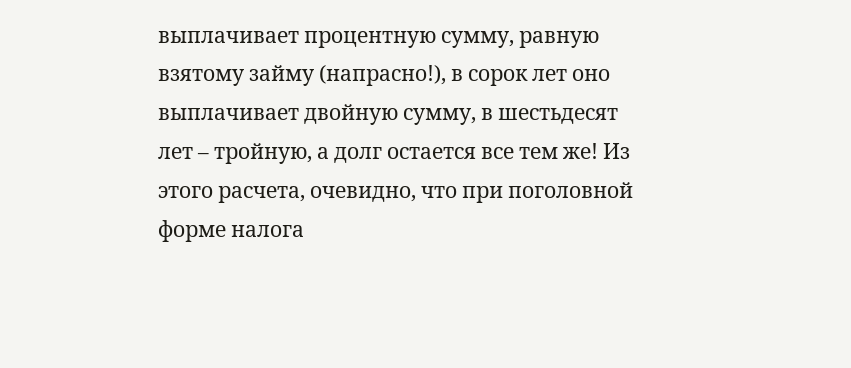выплачивает процентную сумму, равную взятому займу (напрасно!), в сорок лет оно выплачивает двойную сумму, в шестьдесят лет – тройную, а долг остается все тем же! Из этого расчета, очевидно, что при поголовной форме налога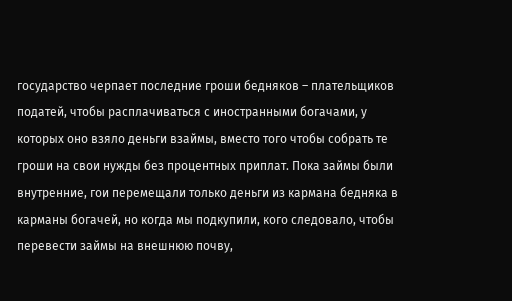государство черпает последние гроши бедняков – плательщиков податей, чтобы расплачиваться с иностранными богачами, у которых оно взяло деньги взаймы, вместо того чтобы собрать те гроши на свои нужды без процентных приплат. Пока займы были внутренние, гои перемещали только деньги из кармана бедняка в карманы богачей, но когда мы подкупили, кого следовало, чтобы перевести займы на внешнюю почву,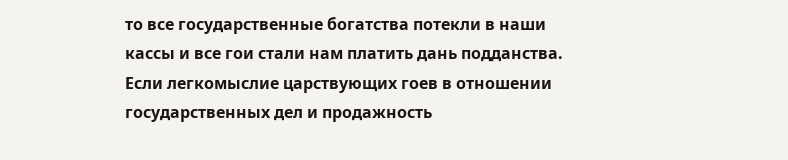то все государственные богатства потекли в наши кассы и все гои стали нам платить дань подданства. Если легкомыслие царствующих гоев в отношении государственных дел и продажность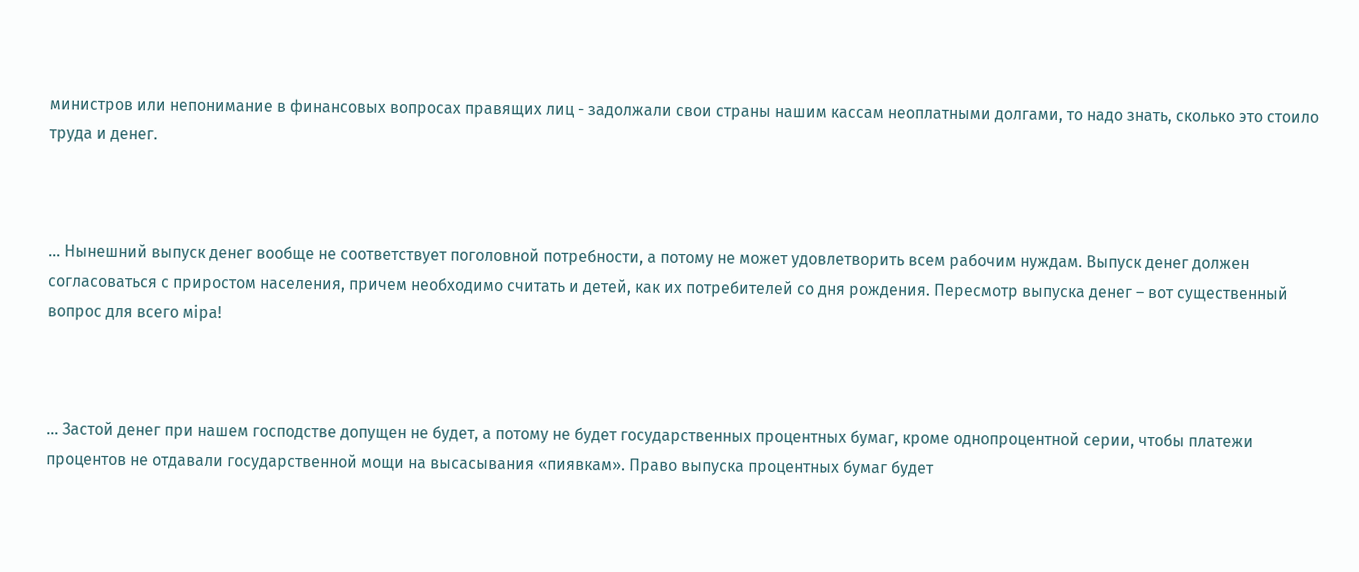министров или непонимание в финансовых вопросах правящих лиц - задолжали свои страны нашим кассам неоплатными долгами, то надо знать, сколько это стоило труда и денег.



… Нынешний выпуск денег вообще не соответствует поголовной потребности, а потому не может удовлетворить всем рабочим нуждам. Выпуск денег должен согласоваться с приростом населения, причем необходимо считать и детей, как их потребителей со дня рождения. Пересмотр выпуска денег – вот существенный вопрос для всего мiра!



… Застой денег при нашем господстве допущен не будет, а потому не будет государственных процентных бумаг, кроме однопроцентной серии, чтобы платежи процентов не отдавали государственной мощи на высасывания «пиявкам». Право выпуска процентных бумаг будет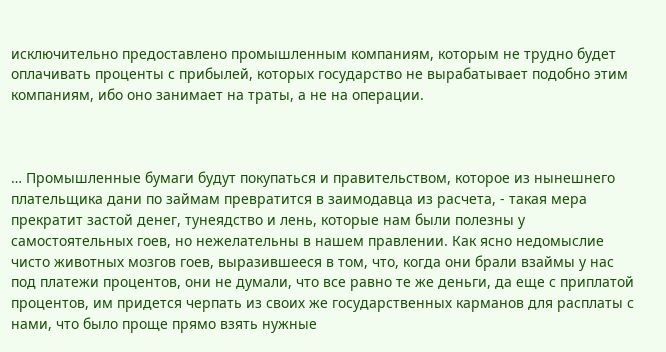исключительно предоставлено промышленным компаниям, которым не трудно будет оплачивать проценты с прибылей, которых государство не вырабатывает подобно этим компаниям, ибо оно занимает на траты, а не на операции.



… Промышленные бумаги будут покупаться и правительством, которое из нынешнего плательщика дани по займам превратится в заимодавца из расчета, - такая мера прекратит застой денег, тунеядство и лень, которые нам были полезны у самостоятельных гоев, но нежелательны в нашем правлении. Как ясно недомыслие чисто животных мозгов гоев, выразившееся в том, что, когда они брали взаймы у нас под платежи процентов, они не думали, что все равно те же деньги, да еще с приплатой процентов, им придется черпать из своих же государственных карманов для расплаты с нами, что было проще прямо взять нужные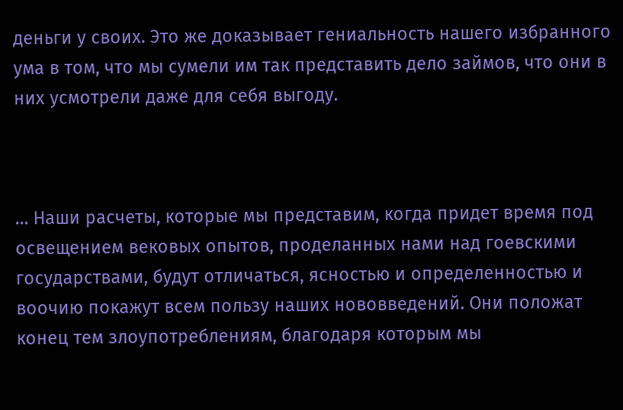деньги у своих. Это же доказывает гениальность нашего избранного ума в том, что мы сумели им так представить дело займов, что они в них усмотрели даже для себя выгоду.



… Наши расчеты, которые мы представим, когда придет время под освещением вековых опытов, проделанных нами над гоевскими государствами, будут отличаться, ясностью и определенностью и воочию покажут всем пользу наших нововведений. Они положат конец тем злоупотреблениям, благодаря которым мы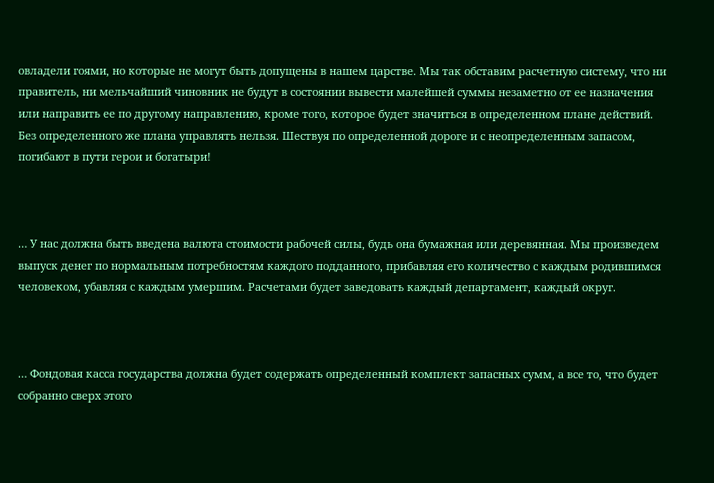овладели гоями, но которые не могут быть допущены в нашем царстве. Мы так обставим расчетную систему, что ни правитель, ни мельчайший чиновник не будут в состоянии вывести малейшей суммы незаметно от ее назначения или направить ее по другому направлению, кроме того, которое будет значиться в определенном плане действий. Без определенного же плана управлять нельзя. Шествуя по определенной дороге и с неопределенным запасом, погибают в пути герои и богатыри!



… У нас должна быть введена валюта стоимости рабочей силы, будь она бумажная или деревянная. Мы произведем выпуск денег по нормальным потребностям каждого подданного, прибавляя его количество с каждым родившимся человеком, убавляя с каждым умершим. Расчетами будет заведовать каждый департамент, каждый округ.



… Фондовая касса государства должна будет содержать определенный комплект запасных сумм, а все то, что будет собранно сверх этого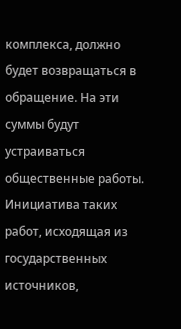комплекса, должно будет возвращаться в обращение. На эти суммы будут устраиваться общественные работы. Инициатива таких работ, исходящая из государственных источников,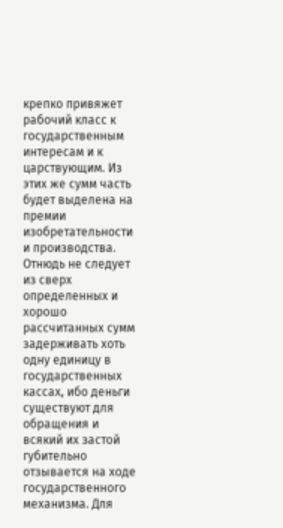крепко привяжет рабочий класс к государственным интересам и к царствующим. Из этих же сумм часть будет выделена на премии изобретательности и производства. Отнюдь не следует из сверх определенных и хорошо рассчитанных сумм задерживать хоть одну единицу в государственных кассах, ибо деньги существуют для обращения и всякий их застой губительно отзывается на ходе государственного механизма. Для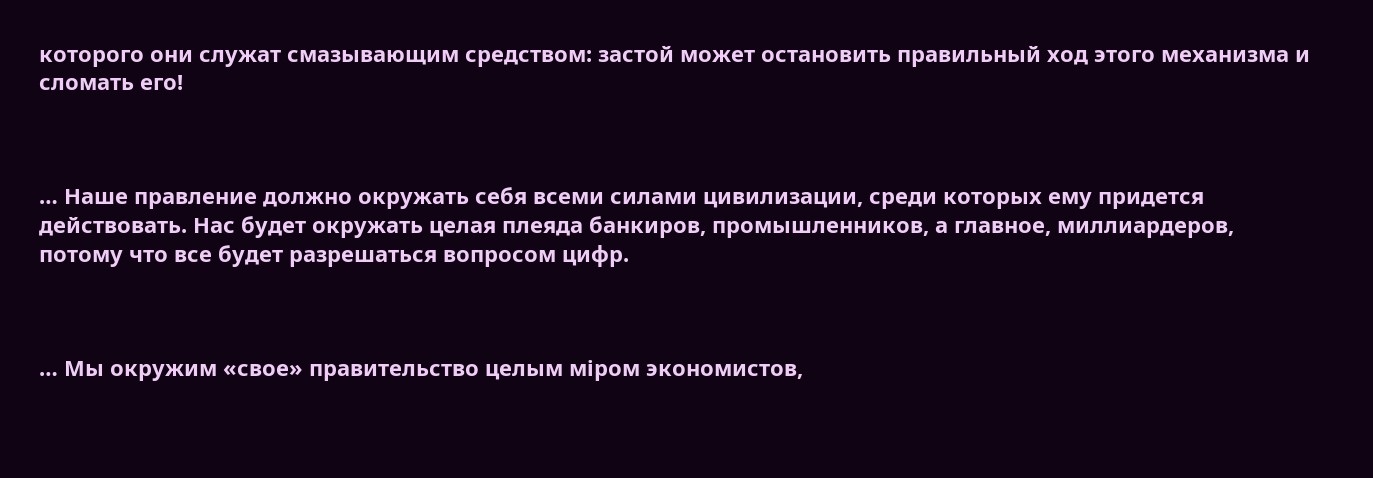которого они служат смазывающим средством: застой может остановить правильный ход этого механизма и сломать его!



… Наше правление должно окружать себя всеми силами цивилизации, среди которых ему придется действовать. Нас будет окружать целая плеяда банкиров, промышленников, а главное, миллиардеров, потому что все будет разрешаться вопросом цифр.



… Мы окружим «свое» правительство целым мiром экономистов,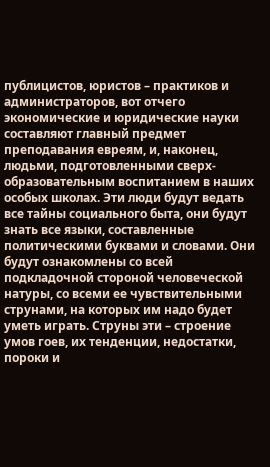публицистов, юристов – практиков и администраторов, вот отчего экономические и юридические науки составляют главный предмет преподавания евреям, и, наконец, людьми, подготовленными сверх-образовательным воспитанием в наших особых школах. Эти люди будут ведать все тайны социального быта, они будут знать все языки, составленные политическими буквами и словами. Они будут ознакомлены со всей подкладочной стороной человеческой натуры, со всеми ее чувствительными струнами, на которых им надо будет уметь играть. Струны эти – строение умов гоев, их тенденции, недостатки, пороки и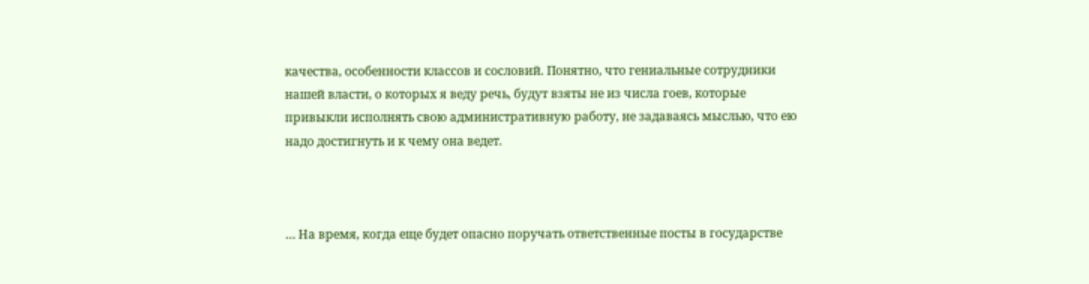качества, особенности классов и сословий. Понятно, что гениальные сотрудники нашей власти, о которых я веду речь, будут взяты не из числа гоев, которые привыкли исполнять свою административную работу, не задаваясь мыслью, что ею надо достигнуть и к чему она ведет.



… На время, когда еще будет опасно поручать ответственные посты в государстве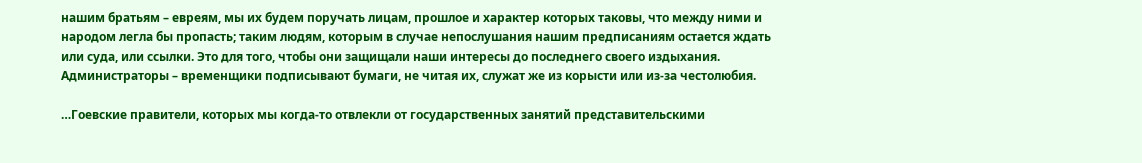нашим братьям – евреям, мы их будем поручать лицам, прошлое и характер которых таковы, что между ними и народом легла бы пропасть; таким людям, которым в случае непослушания нашим предписаниям остается ждать или суда, или ссылки. Это для того, чтобы они защищали наши интересы до последнего своего издыхания. Администраторы – временщики подписывают бумаги, не читая их, служат же из корысти или из-за честолюбия.

…Гоевские правители, которых мы когда-то отвлекли от государственных занятий представительскими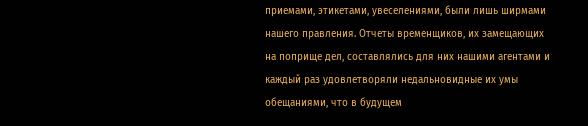приемами, этикетами, увеселениями, были лишь ширмами нашего правления. Отчеты временщиков, их замещающих на поприще дел, составлялись для них нашими агентами и каждый раз удовлетворяли недальновидные их умы обещаниями, что в будущем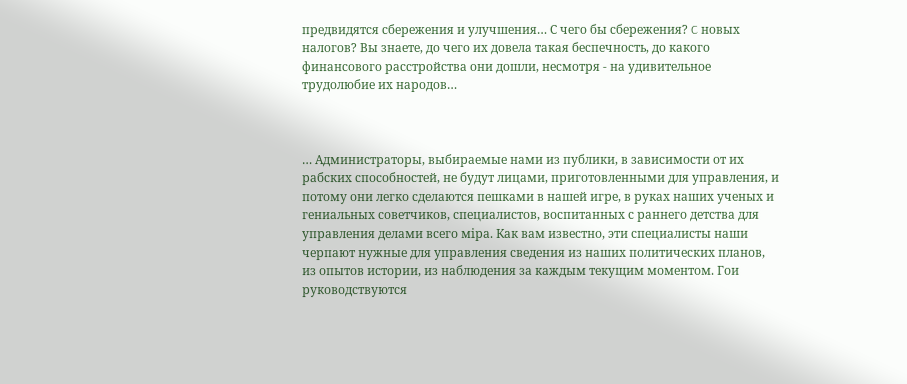предвидятся сбережения и улучшения… С чего бы сбережения? C новых налогов? Вы знаете, до чего их довела такая беспечность, до какого финансового расстройства они дошли, несмотря - на удивительное трудолюбие их народов…



… Администраторы, выбираемые нами из публики, в зависимости от их рабских способностей, не будут лицами, приготовленными для управления, и потому они легко сделаются пешками в нашей игре, в руках наших ученых и гениальных советчиков, специалистов, воспитанных с раннего детства для управления делами всего мiра. Как вам известно, эти специалисты наши черпают нужные для управления сведения из наших политических планов, из опытов истории, из наблюдения за каждым текущим моментом. Гои руководствуются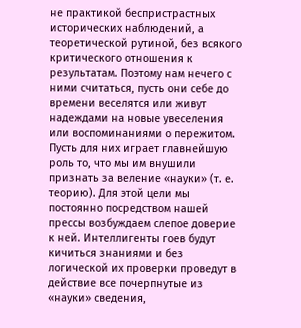не практикой беспристрастных исторических наблюдений, а теоретической рутиной, без всякого критического отношения к результатам. Поэтому нам нечего с ними считаться, пусть они себе до времени веселятся или живут надеждами на новые увеселения или воспоминаниями о пережитом. Пусть для них играет главнейшую роль то, что мы им внушили признать за веление «науки» (т. е. теорию). Для этой цели мы постоянно посредством нашей прессы возбуждаем слепое доверие к ней. Интеллигенты гоев будут кичиться знаниями и без логической их проверки проведут в действие все почерпнутые из «науки» сведения,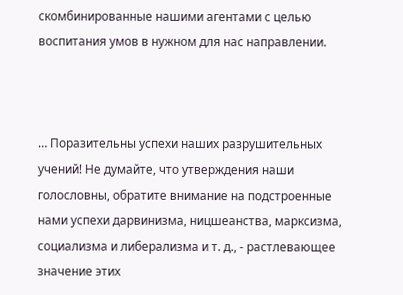скомбинированные нашими агентами с целью воспитания умов в нужном для нас направлении.



… Поразительны успехи наших разрушительных учений! Не думайте, что утверждения наши голословны, обратите внимание на подстроенные нами успехи дарвинизма, ницшеанства, марксизма, социализма и либерализма и т. д., - растлевающее значение этих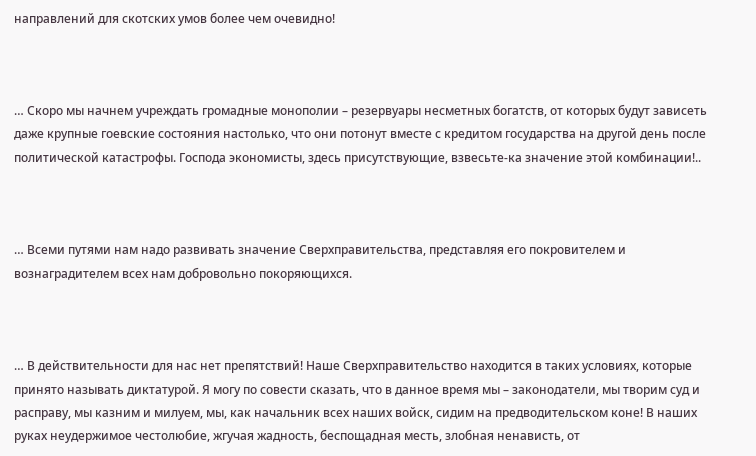направлений для скотских умов более чем очевидно!



… Скоро мы начнем учреждать громадные монополии – резервуары несметных богатств, от которых будут зависеть даже крупные гоевские состояния настолько, что они потонут вместе с кредитом государства на другой день после политической катастрофы. Господа экономисты, здесь присутствующие, взвесьте-ка значение этой комбинации!..



… Всеми путями нам надо развивать значение Сверхправительства, представляя его покровителем и вознаградителем всех нам добровольно покоряющихся.



… В действительности для нас нет препятствий! Наше Сверхправительство находится в таких условиях, которые принято называть диктатурой. Я могу по совести сказать, что в данное время мы – законодатели, мы творим суд и расправу, мы казним и милуем, мы, как начальник всех наших войск, сидим на предводительском коне! В наших руках неудержимое честолюбие, жгучая жадность, беспощадная месть, злобная ненависть, от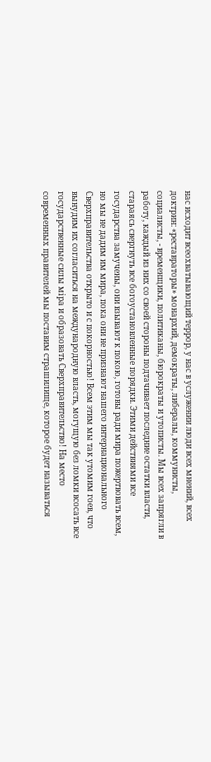нас исходит всеохватывающий террор, у нас в услужении люди всех мнений, всех доктрин: «реставраторы» монархий, демократы, либералы, коммунисты, социалисты, - временщики, политиканы, бюрократы и утописты. Мы всех запрягли в работу, каждый из них со своей стороны подтачивает последние остатки власти, стараясь свергнуть все богоустановленные порядки. Этими действиями все государства замучены, они взывают к покою, готовы ради мира пожертвовать всем, но мы не дадим им мира, пока они не признают нашего интернационального Сверхправительства открыто и с покорностью! Всем этим мы так утомим гоев, что вынудим их согласиться на международную власть, могущую без ломки всосать все государственные силы мiра и образовать Сверхправительство! На место современных правителей мы поставим страшилище, которое будет называться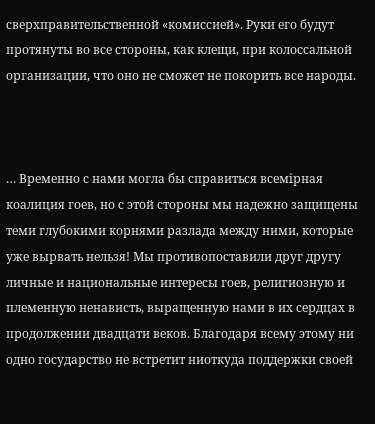сверхправительственной «комиссией». Руки его будут протянуты во все стороны, как клещи, при колоссальной организации, что оно не сможет не покорить все народы.



… Временно с нами могла бы справиться всемiрная коалиция гоев, но с этой стороны мы надежно защищены теми глубокими корнями разлада между ними, которые уже вырвать нельзя! Мы противопоставили друг другу личные и национальные интересы гоев, религиозную и племенную ненависть, выращенную нами в их сердцах в продолжении двадцати веков. Благодаря всему этому ни одно государство не встретит ниоткуда поддержки своей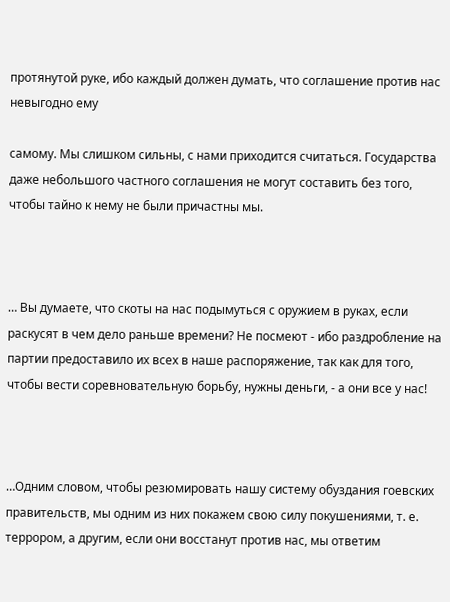протянутой руке, ибо каждый должен думать, что соглашение против нас невыгодно ему

самому. Мы слишком сильны, с нами приходится считаться. Государства даже небольшого частного соглашения не могут составить без того, чтобы тайно к нему не были причастны мы.



… Вы думаете, что скоты на нас подымуться с оружием в руках, если раскусят в чем дело раньше времени? Не посмеют - ибо раздробление на партии предоставило их всех в наше распоряжение, так как для того, чтобы вести соревновательную борьбу, нужны деньги, - а они все у нас!



…Одним словом, чтобы резюмировать нашу систему обуздания гоевских правительств, мы одним из них покажем свою силу покушениями, т. е. террором, а другим, если они восстанут против нас, мы ответим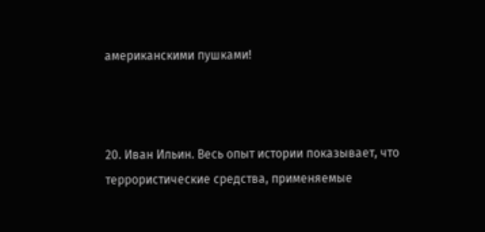американскими пушками!



20. Иван Ильин. Весь опыт истории показывает, что террористические средства, применяемые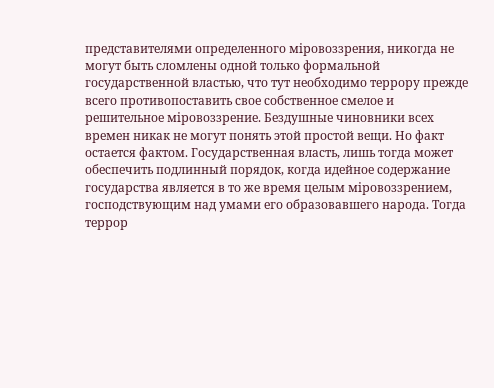представителями определенного мiровоззрения, никогда не могут быть сломлены одной только формальной государственной властью, что тут необходимо террору прежде всего противопоставить свое собственное смелое и решительное мiровоззрение. Бездушные чиновники всех времен никак не могут понять этой простой вещи. Но факт остается фактом. Государственная власть, лишь тогда может обеспечить подлинный порядок, когда идейное содержание государства является в то же время целым мiровоззрением, господствующим над умами его образовавшего народа. Тогда террор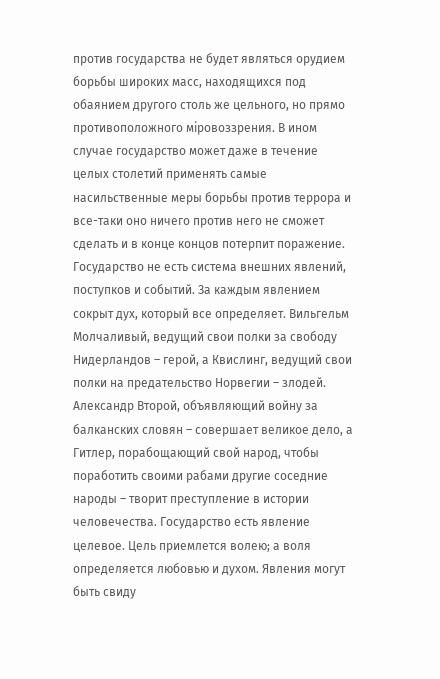против государства не будет являться орудием борьбы широких масс, находящихся под обаянием другого столь же цельного, но прямо противоположного мiровоззрения. В ином случае государство может даже в течение целых столетий применять самые насильственные меры борьбы против террора и все-таки оно ничего против него не сможет сделать и в конце концов потерпит поражение. Государство не есть система внешних явлений, поступков и событий. За каждым явлением сокрыт дух, который все определяет. Вильгельм Молчаливый, ведущий свои полки за свободу Нидерландов – герой, а Квислинг, ведущий свои полки на предательство Норвегии – злодей. Александр Второй, объявляющий войну за балканских словян – совершает великое дело, а Гитлер, порабощающий свой народ, чтобы поработить своими рабами другие соседние народы – творит преступление в истории человечества. Государство есть явление целевое. Цель приемлется волею; а воля определяется любовью и духом. Явления могут быть свиду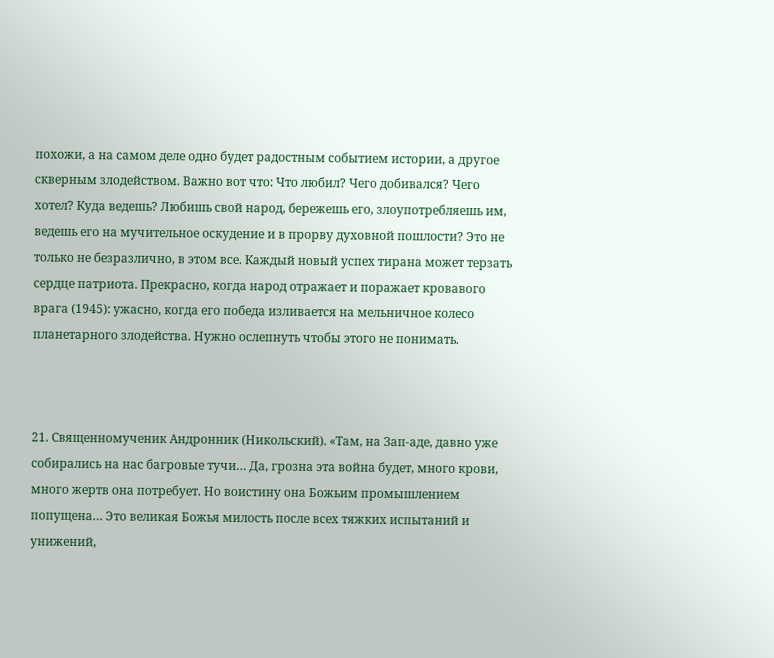похожи, а на самом деле одно будет радостным событием истории, а другое скверным злодейством. Важно вот что: Что любил? Чего добивался? Чего хотел? Куда ведешь? Любишь свой народ, бережешь его, злоупотребляешь им, ведешь его на мучительное оскудение и в прорву духовной пошлости? Это не только не безразлично, в этом все. Каждый новый успех тирана может терзать сердце патриота. Прекрасно, когда народ отражает и поражает кровавого врага (1945): ужасно, когда его победа изливается на мельничное колесо планетарного злодейства. Нужно ослепнуть чтобы этого не понимать.



21. Священномученик Андронник (Никольский). «Там, на Зап-аде, давно уже собирались на нас багровые тучи… Да, грозна эта война будет, много крови, много жертв она потребует. Но воистину она Божьим промышлением попущена… Это великая Божья милость после всех тяжких испытаний и унижений,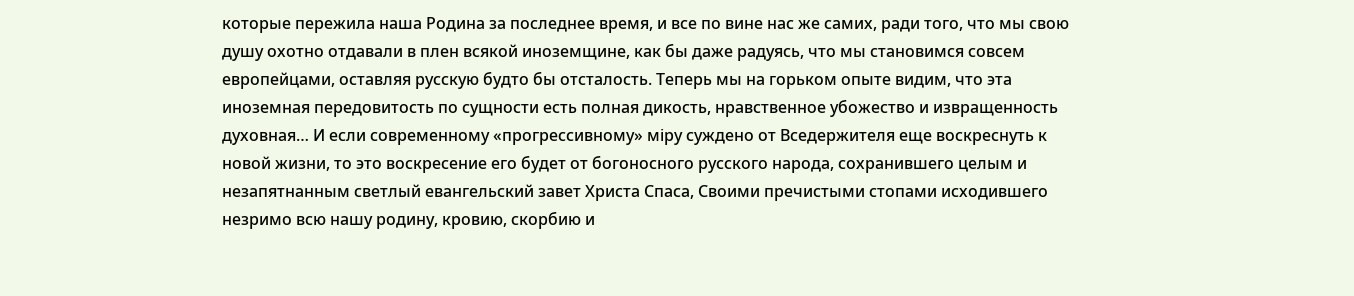которые пережила наша Родина за последнее время, и все по вине нас же самих, ради того, что мы свою душу охотно отдавали в плен всякой иноземщине, как бы даже радуясь, что мы становимся совсем европейцами, оставляя русскую будто бы отсталость. Теперь мы на горьком опыте видим, что эта иноземная передовитость по сущности есть полная дикость, нравственное убожество и извращенность духовная… И если современному «прогрессивному» мiру суждено от Вседержителя еще воскреснуть к новой жизни, то это воскресение его будет от богоносного русского народа, сохранившего целым и незапятнанным светлый евангельский завет Христа Спаса, Своими пречистыми стопами исходившего незримо всю нашу родину, кровию, скорбию и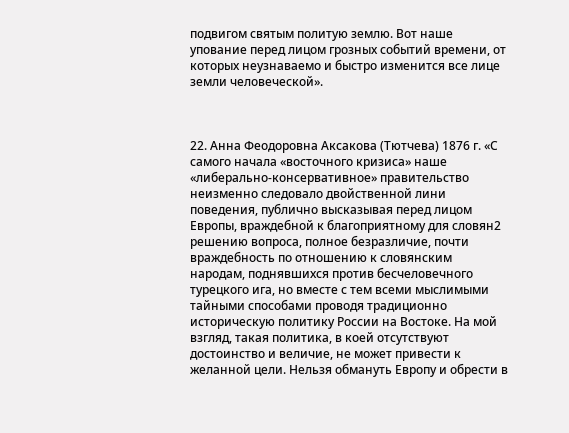подвигом святым политую землю. Вот наше упование перед лицом грозных событий времени, от которых неузнаваемо и быстро изменится все лице земли человеческой».



22. Анна Феодоровна Аксакова (Тютчева) 1876 г. «С самого начала «восточного кризиса» наше «либерально-консервативное» правительство неизменно следовало двойственной лини поведения, публично высказывая перед лицом Европы, враждебной к благоприятному для словян2 решению вопроса, полное безразличие, почти враждебность по отношению к словянским народам, поднявшихся против бесчеловечного турецкого ига, но вместе с тем всеми мыслимыми тайными способами проводя традиционно историческую политику России на Востоке. На мой взгляд, такая политика, в коей отсутствуют достоинство и величие, не может привести к желанной цели. Нельзя обмануть Европу и обрести в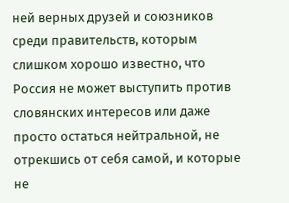ней верных друзей и союзников среди правительств, которым слишком хорошо известно, что Россия не может выступить против словянских интересов или даже просто остаться нейтральной, не отрекшись от себя самой, и которые не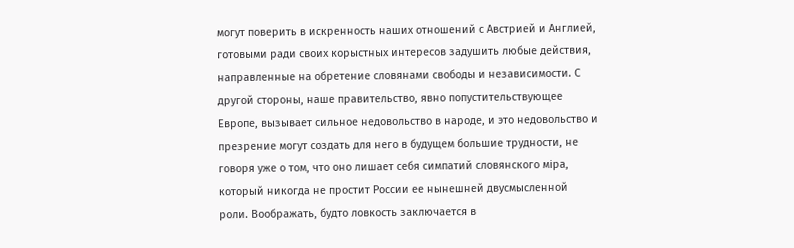могут поверить в искренность наших отношений с Австрией и Англией, готовыми ради своих корыстных интересов задушить любые действия, направленные на обретение словянами свободы и независимости. С другой стороны, наше правительство, явно попустительствующее Европе, вызывает сильное недовольство в народе, и это недовольство и презрение могут создать для него в будущем большие трудности, не говоря уже о том, что оно лишает себя симпатий словянского мiра, который никогда не простит России ее нынешней двусмысленной роли. Воображать, будто ловкость заключается в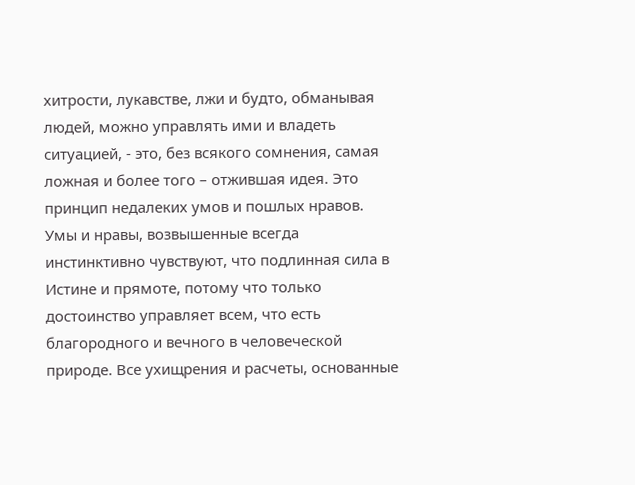хитрости, лукавстве, лжи и будто, обманывая людей, можно управлять ими и владеть ситуацией, - это, без всякого сомнения, самая ложная и более того – отжившая идея. Это принцип недалеких умов и пошлых нравов. Умы и нравы, возвышенные всегда инстинктивно чувствуют, что подлинная сила в Истине и прямоте, потому что только достоинство управляет всем, что есть благородного и вечного в человеческой природе. Все ухищрения и расчеты, основанные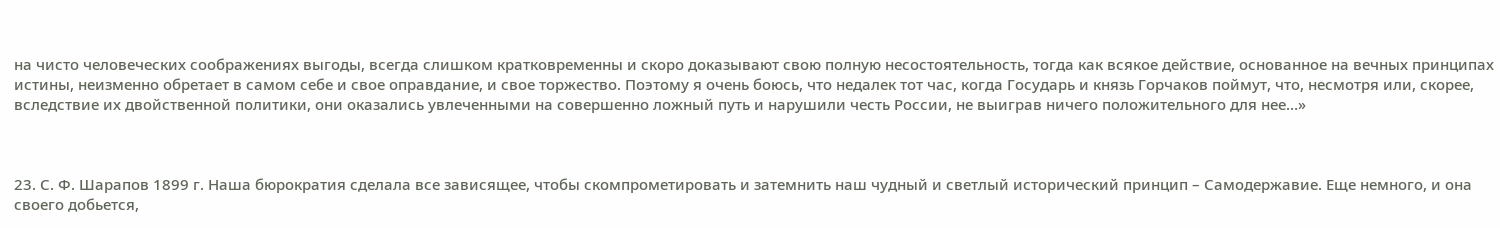на чисто человеческих соображениях выгоды, всегда слишком кратковременны и скоро доказывают свою полную несостоятельность, тогда как всякое действие, основанное на вечных принципах истины, неизменно обретает в самом себе и свое оправдание, и свое торжество. Поэтому я очень боюсь, что недалек тот час, когда Государь и князь Горчаков поймут, что, несмотря или, скорее, вследствие их двойственной политики, они оказались увлеченными на совершенно ложный путь и нарушили честь России, не выиграв ничего положительного для нее…»



23. С. Ф. Шарапов 1899 г. Наша бюрократия сделала все зависящее, чтобы скомпрометировать и затемнить наш чудный и светлый исторический принцип – Самодержавие. Еще немного, и она своего добьется,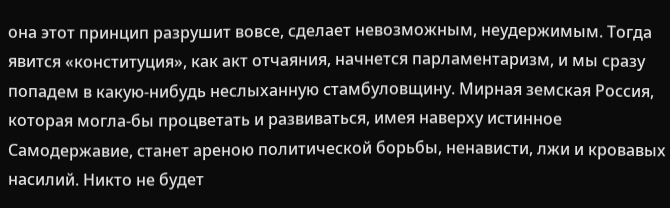она этот принцип разрушит вовсе, сделает невозможным, неудержимым. Тогда явится «конституция», как акт отчаяния, начнется парламентаризм, и мы сразу попадем в какую-нибудь неслыханную стамбуловщину. Мирная земская Россия, которая могла-бы процветать и развиваться, имея наверху истинное Самодержавие, станет ареною политической борьбы, ненависти, лжи и кровавых насилий. Никто не будет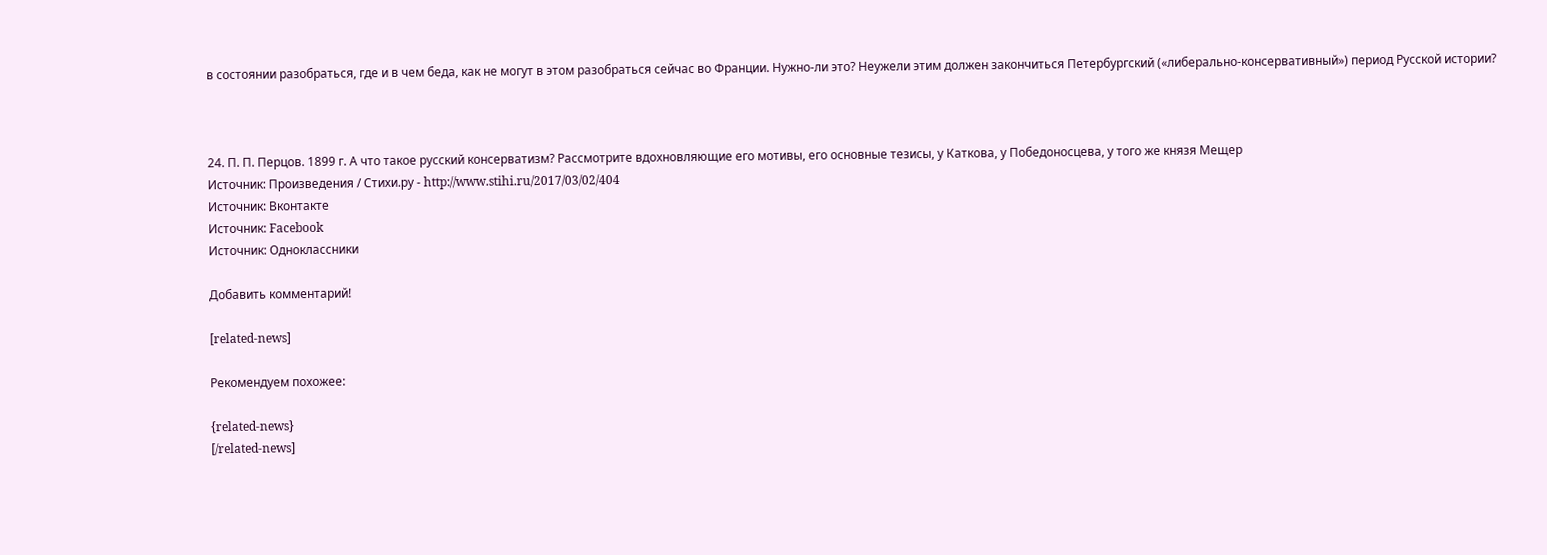в состоянии разобраться, где и в чем беда, как не могут в этом разобраться сейчас во Франции. Нужно-ли это? Неужели этим должен закончиться Петербургский («либерально-консервативный») период Русской истории?



24. П. П. Перцов. 1899 г. А что такое русский консерватизм? Рассмотрите вдохновляющие его мотивы, его основные тезисы, у Каткова, у Победоносцева, у того же князя Мещер
Источник: Произведения / Стихи.ру - http://www.stihi.ru/2017/03/02/404
Источник: Вконтакте
Источник: Facebook
Источник: Одноклассники

Добавить комментарий!

[related-news]

Рекомендуем похожее:

{related-news}
[/related-news]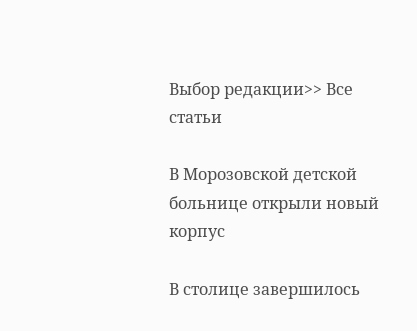Выбор редакции>> Все статьи

В Морозовской детской больнице открыли новый корпус

В столице завершилось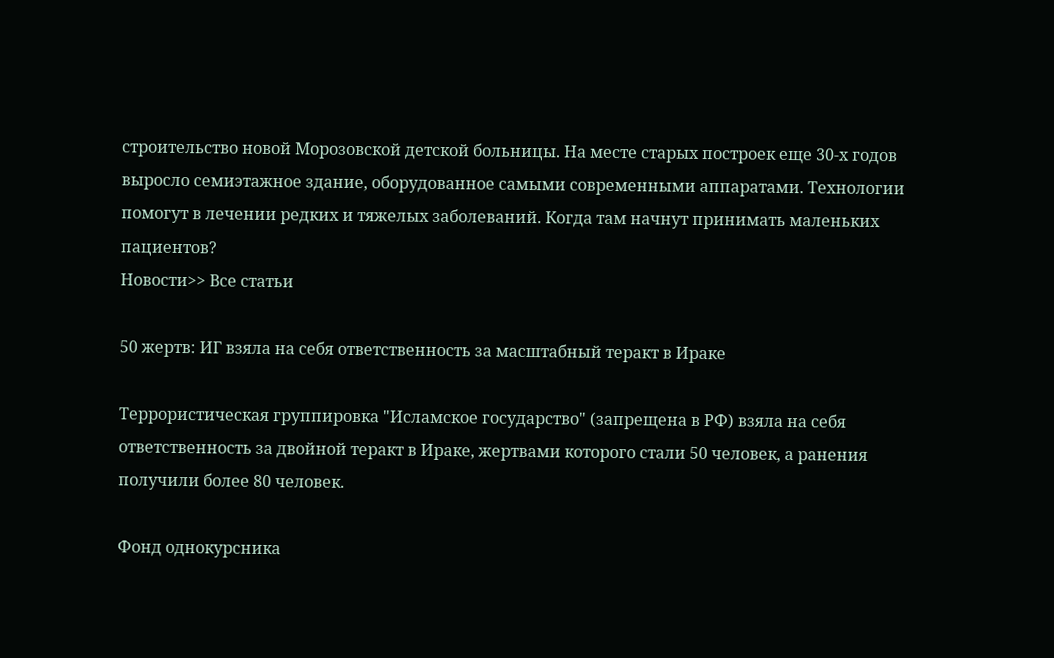строительство новой Морозовской детской больницы. На месте старых построек еще 30-х годов выросло семиэтажное здание, оборудованное самыми современными аппаратами. Технологии помогут в лечении редких и тяжелых заболеваний. Когда там начнут принимать маленьких пациентов?
Новости>> Все статьи

50 жертв: ИГ взяла на себя ответственность за масштабный теракт в Ираке

Террористическая группировка "Исламское государство" (запрещена в РФ) взяла на себя ответственность за двойной теракт в Ираке, жертвами которого стали 50 человек, а ранения получили более 80 человек.

Фонд однокурсника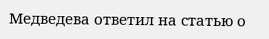Медведева ответил на статью о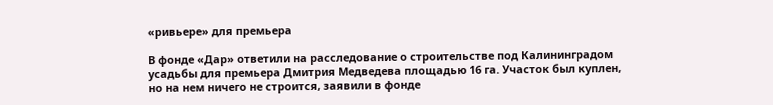«ривьере» для премьера

В фонде «Дар» ответили на расследование о строительстве под Калининградом усадьбы для премьера Дмитрия Медведева площадью 16 га. Участок был куплен, но на нем ничего не строится, заявили в фонде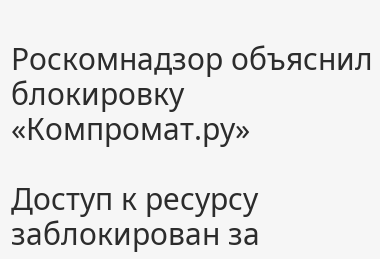Роскомнадзор объяснил блокировку «Компромат.ру»

Доступ к ресурсу заблокирован за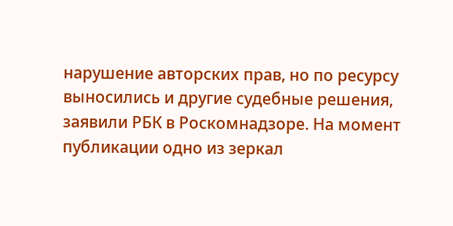нарушение авторских прав, но по ресурсу выносились и другие судебные решения, заявили РБК в Роскомнадзоре. На момент публикации одно из зеркал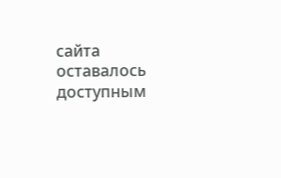сайта оставалось доступным